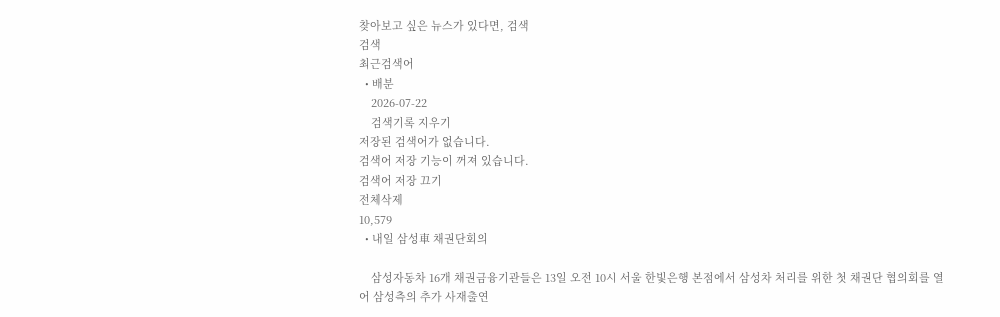찾아보고 싶은 뉴스가 있다면, 검색
검색
최근검색어
  • 배분
    2026-07-22
    검색기록 지우기
저장된 검색어가 없습니다.
검색어 저장 기능이 꺼져 있습니다.
검색어 저장 끄기
전체삭제
10,579
  • 내일 삼성車 채권단회의

    삼성자동차 16개 채권금융기관들은 13일 오전 10시 서울 한빛은행 본점에서 삼성차 처리를 위한 첫 채권단 협의회를 열어 삼성측의 추가 사재출연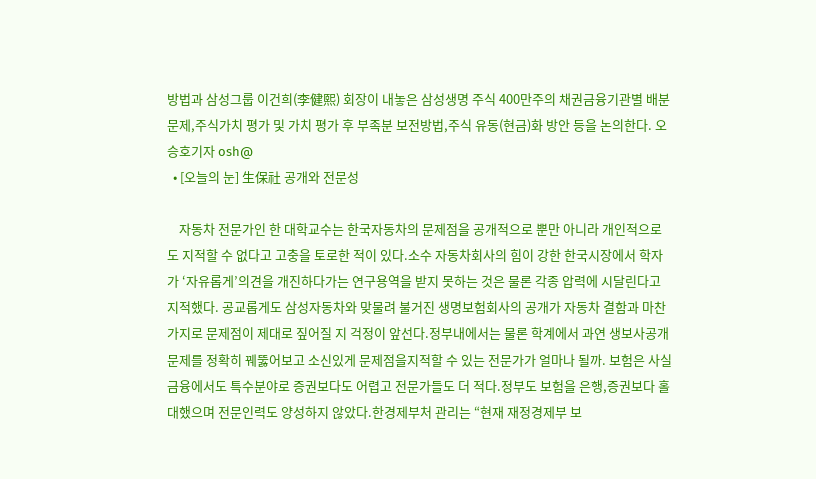방법과 삼성그룹 이건희(李健熙) 회장이 내놓은 삼성생명 주식 400만주의 채권금융기관별 배분문제,주식가치 평가 및 가치 평가 후 부족분 보전방법,주식 유동(현금)화 방안 등을 논의한다. 오승호기자 osh@
  • [오늘의 눈] 生保社 공개와 전문성

    자동차 전문가인 한 대학교수는 한국자동차의 문제점을 공개적으로 뿐만 아니라 개인적으로도 지적할 수 없다고 고충을 토로한 적이 있다.소수 자동차회사의 힘이 강한 한국시장에서 학자가 ‘자유롭게’의견을 개진하다가는 연구용역을 받지 못하는 것은 물론 각종 압력에 시달린다고 지적했다. 공교롭게도 삼성자동차와 맞물려 불거진 생명보험회사의 공개가 자동차 결함과 마찬가지로 문제점이 제대로 짚어질 지 걱정이 앞선다.정부내에서는 물론 학계에서 과연 생보사공개 문제를 정확히 꿰뚫어보고 소신있게 문제점을지적할 수 있는 전문가가 얼마나 될까. 보험은 사실 금융에서도 특수분야로 증권보다도 어렵고 전문가들도 더 적다.정부도 보험을 은행,증권보다 홀대했으며 전문인력도 양성하지 않았다.한경제부처 관리는 “현재 재정경제부 보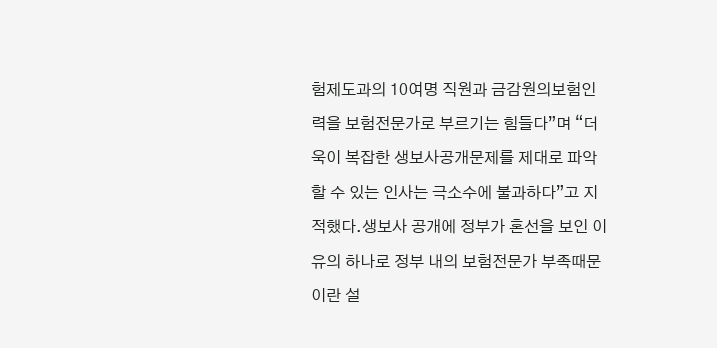험제도과의 10여명 직원과 금감원의보험인력을 보험전문가로 부르기는 힘들다”며 “더욱이 복잡한 생보사공개문제를 제대로 파악할 수 있는 인사는 극소수에 불과하다”고 지적했다.생보사 공개에 정부가 혼선을 보인 이유의 하나로 정부 내의 보험전문가 부족때문이란 설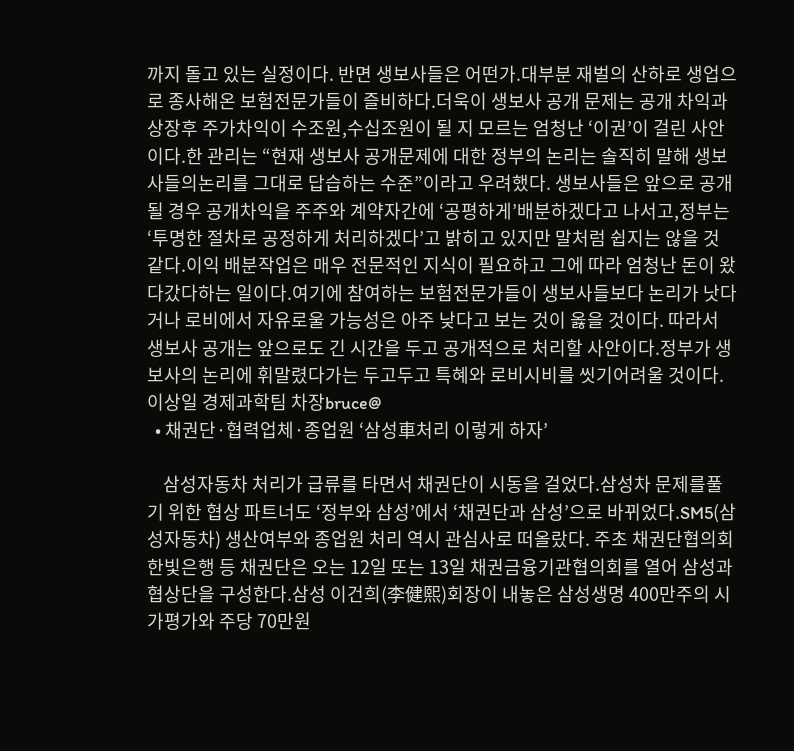까지 돌고 있는 실정이다. 반면 생보사들은 어떤가.대부분 재벌의 산하로 생업으로 종사해온 보험전문가들이 즐비하다.더욱이 생보사 공개 문제는 공개 차익과 상장후 주가차익이 수조원,수십조원이 될 지 모르는 엄청난 ‘이권’이 걸린 사안이다.한 관리는 “현재 생보사 공개문제에 대한 정부의 논리는 솔직히 말해 생보사들의논리를 그대로 답습하는 수준”이라고 우려했다. 생보사들은 앞으로 공개될 경우 공개차익을 주주와 계약자간에 ‘공평하게’배분하겠다고 나서고,정부는 ‘투명한 절차로 공정하게 처리하겠다’고 밝히고 있지만 말처럼 쉽지는 않을 것 같다.이익 배분작업은 매우 전문적인 지식이 필요하고 그에 따라 엄청난 돈이 왔다갔다하는 일이다.여기에 참여하는 보험전문가들이 생보사들보다 논리가 낫다거나 로비에서 자유로울 가능성은 아주 낮다고 보는 것이 옳을 것이다. 따라서 생보사 공개는 앞으로도 긴 시간을 두고 공개적으로 처리할 사안이다.정부가 생보사의 논리에 휘말렸다가는 두고두고 특혜와 로비시비를 씻기어려울 것이다. 이상일 경제과학팀 차장bruce@
  • 채권단·협력업체·종업원 ‘삼성車처리 이렇게 하자’

    삼성자동차 처리가 급류를 타면서 채권단이 시동을 걸었다.삼성차 문제를풀기 위한 협상 파트너도 ‘정부와 삼성’에서 ‘채권단과 삼성’으로 바뀌었다.SM5(삼성자동차) 생산여부와 종업원 처리 역시 관심사로 떠올랐다. 주초 채권단협의회 한빛은행 등 채권단은 오는 12일 또는 13일 채권금융기관협의회를 열어 삼성과 협상단을 구성한다.삼성 이건희(李健熙)회장이 내놓은 삼성생명 400만주의 시가평가와 주당 70만원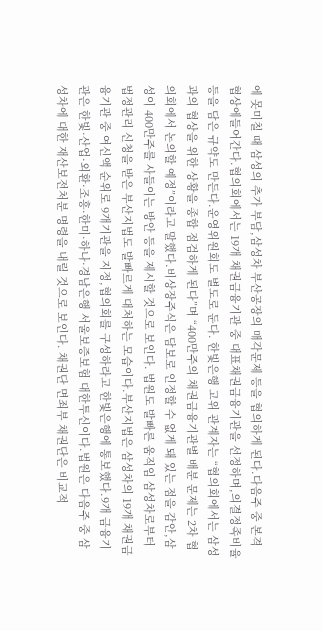에 못미칠 때 삼성의 추가 부담,삼성차 부산공장의 매각문제 등을 협의하게 된다.다음주 중 본격 협상에들어간다.협의회에서는 19개 채권금융기관 중 대표채권금융기관을 선정하며,의결정족비율 등을 담은 규약도 만든다.운영위원회도 별도로 둔다. 한빛은행 고위 관계자는 “협의회에서는 삼성과의 협상을 위한 상황을 종합 점검하게 된다”며 “400만주의 채권금융기관별 배분 문제는 2차 협의회에서 논의할 예정”이라고 말했다.비상장주식은 담보로 인정할 수 없게 돼 있는 점을 감안,삼성이 400만주를 사들이는 방안 등을 제시할 것으로 보인다. 법원도 발빠른 움직임 삼성차로부터 법정관리 신청을 받은 부산지법도 발빠르게 대처하는 모습이다.부산지법은 삼성차의 19개 채권금융기관 중 여신액 순위로 9개기관을 지정,협의회를 구성하라고 한빛은행에 통보했다.9개 금융기관은 한빛·산업·외환·조흥·한미·하나·경남은행 서울보증보험 대한투신이다.법원은 다음주 중 삼성차에 대한 재산보전처분 명령을 내릴 것으로 보인다. 채권단 면죄부 채권단은 비교적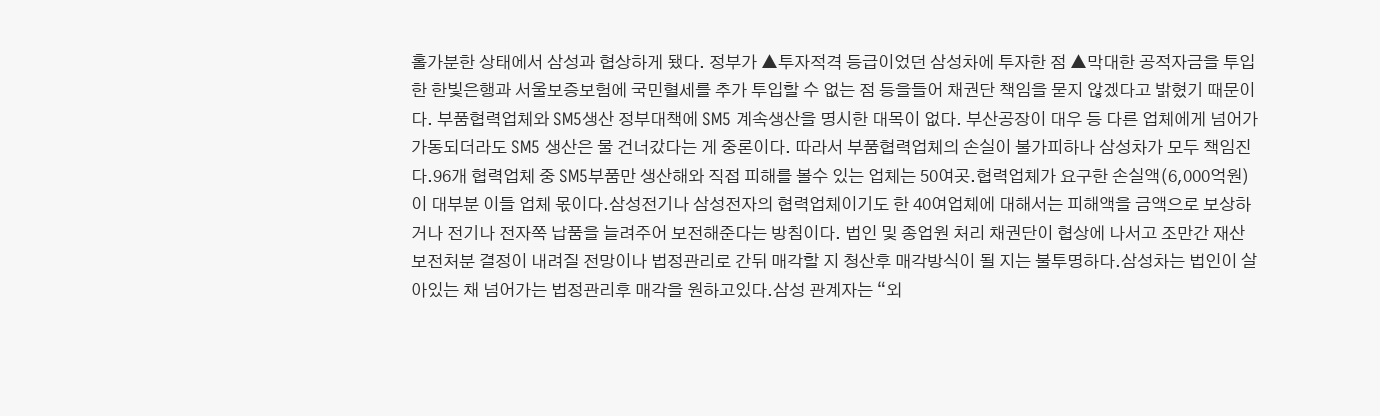홀가분한 상태에서 삼성과 협상하게 됐다. 정부가 ▲투자적격 등급이었던 삼성차에 투자한 점 ▲막대한 공적자금을 투입한 한빛은행과 서울보증보험에 국민혈세를 추가 투입할 수 없는 점 등을들어 채권단 책임을 묻지 않겠다고 밝혔기 때문이다. 부품협력업체와 SM5생산 정부대책에 SM5 계속생산을 명시한 대목이 없다. 부산공장이 대우 등 다른 업체에게 넘어가 가동되더라도 SM5 생산은 물 건너갔다는 게 중론이다. 따라서 부품협력업체의 손실이 불가피하나 삼성차가 모두 책임진다.96개 협력업체 중 SM5부품만 생산해와 직접 피해를 볼수 있는 업체는 50여곳.협력업체가 요구한 손실액(6,000억원)이 대부분 이들 업체 몫이다.삼성전기나 삼성전자의 협력업체이기도 한 40여업체에 대해서는 피해액을 금액으로 보상하거나 전기나 전자쪽 납품을 늘려주어 보전해준다는 방침이다. 법인 및 종업원 처리 채권단이 협상에 나서고 조만간 재산보전처분 결정이 내려질 전망이나 법정관리로 간뒤 매각할 지 청산후 매각방식이 될 지는 불투명하다.삼성차는 법인이 살아있는 채 넘어가는 법정관리후 매각을 원하고있다.삼성 관계자는 “외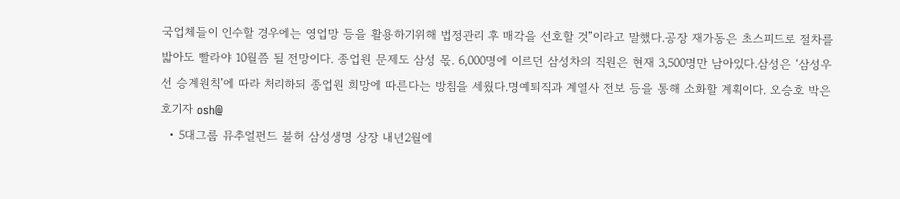국업체들이 인수할 경우에는 영업망 등을 활용하기위해 법정관리 후 매각을 선호할 것”이라고 말했다.공장 재가동은 초스피드로 절차를 밟아도 빨라야 10월쯤 될 전망이다. 종업원 문제도 삼성 몫. 6,000명에 이르던 삼성차의 직원은 현재 3,500명만 남아있다.삼성은 ‘삼성우선 승계원칙’에 따라 처리하되 종업원 희망에 따른다는 방침을 세웠다.명예퇴직과 계열사 전보 등을 통해 소화할 계획이다. 오승호 박은호기자 osh@
  • 5대그룹 뮤추얼펀드 불허 삼성생명 상장 내년2월에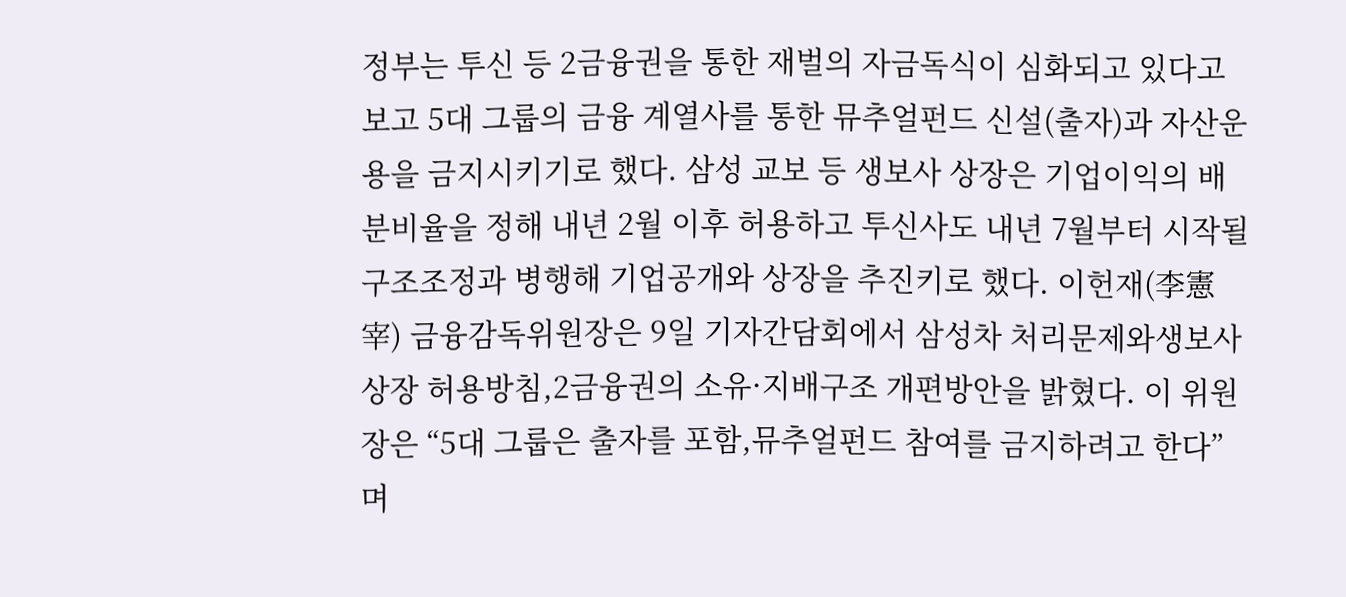정부는 투신 등 2금융권을 통한 재벌의 자금독식이 심화되고 있다고 보고 5대 그룹의 금융 계열사를 통한 뮤추얼펀드 신설(출자)과 자산운용을 금지시키기로 했다. 삼성 교보 등 생보사 상장은 기업이익의 배분비율을 정해 내년 2월 이후 허용하고 투신사도 내년 7월부터 시작될 구조조정과 병행해 기업공개와 상장을 추진키로 했다. 이헌재(李憲宰) 금융감독위원장은 9일 기자간담회에서 삼성차 처리문제와생보사 상장 허용방침,2금융권의 소유·지배구조 개편방안을 밝혔다. 이 위원장은 “5대 그룹은 출자를 포함,뮤추얼펀드 참여를 금지하려고 한다”며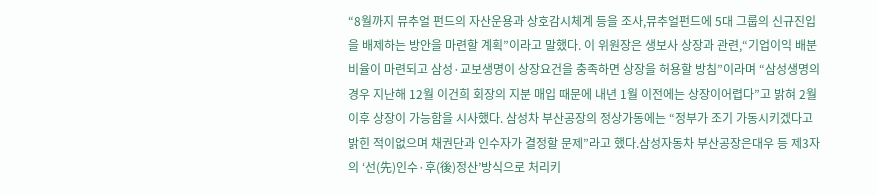“8월까지 뮤추얼 펀드의 자산운용과 상호감시체계 등을 조사,뮤추얼펀드에 5대 그룹의 신규진입을 배제하는 방안을 마련할 계획”이라고 말했다. 이 위원장은 생보사 상장과 관련,“기업이익 배분비율이 마련되고 삼성·교보생명이 상장요건을 충족하면 상장을 허용할 방침”이라며 “삼성생명의 경우 지난해 12월 이건희 회장의 지분 매입 때문에 내년 1월 이전에는 상장이어렵다”고 밝혀 2월 이후 상장이 가능함을 시사했다. 삼성차 부산공장의 정상가동에는 “정부가 조기 가동시키겠다고 밝힌 적이없으며 채권단과 인수자가 결정할 문제”라고 했다.삼성자동차 부산공장은대우 등 제3자의 ‘선(先)인수·후(後)정산’방식으로 처리키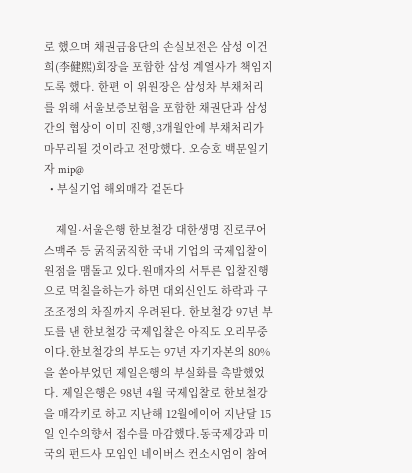로 했으며 채권금융단의 손실보전은 삼성 이건희(李健熙)회장을 포함한 삼성 계열사가 책임지도록 했다. 한편 이 위원장은 삼성차 부채처리를 위해 서울보증보험을 포함한 채권단과 삼성간의 협상이 이미 진행,3개월안에 부채처리가 마무리될 것이라고 전망했다. 오승호 백문일기자 mip@
  • 부실기업 해외매각 겉돈다

    제일·서울은행 한보철강 대한생명 진로쿠어스맥주 등 굵직굵직한 국내 기업의 국제입찰이 원점을 맴돌고 있다.원매자의 서투른 입찰진행으로 먹칠을하는가 하면 대외신인도 하락과 구조조정의 차질까지 우려된다. 한보철강 97년 부도를 낸 한보철강 국제입찰은 아직도 오리무중이다.한보철강의 부도는 97년 자기자본의 80%을 쏟아부었던 제일은행의 부실화를 촉발했었다. 제일은행은 98년 4월 국제입찰로 한보철강을 매각키로 하고 지난해 12월에이어 지난달 15일 인수의향서 접수를 마감했다.동국제강과 미국의 펀드사 모임인 네이버스 컨소시엄이 참여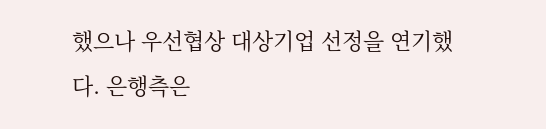했으나 우선협상 대상기업 선정을 연기했다. 은행측은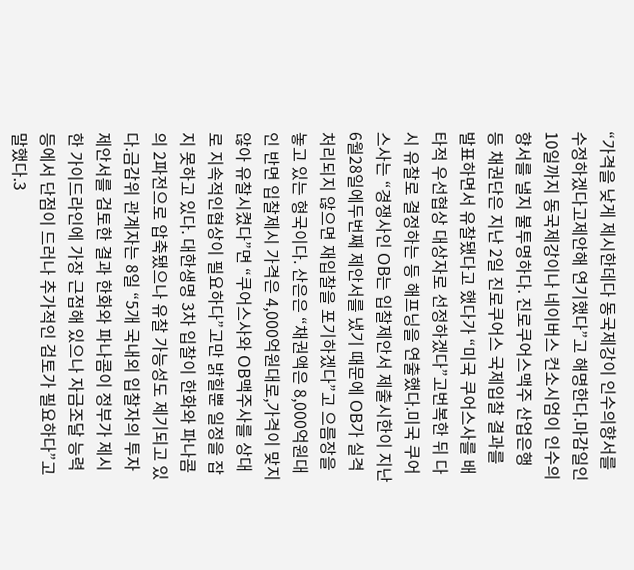“가격을 낮게 제시한데다 동국제강이 인수의향서를 수정하겠다고제안해 연기했다”고 해명한다.마감일인 10일까지 동국제강이나 네이버스 컨소시엄이 인수의향서를 낼지 불투명하다. 진로쿠어스맥주 산업은행 등 채권단은 지난 2일 진로쿠어스 국제입찰 결과를 발표하면서 유찰됐다고 했다가 “미국 쿠어스사를 배타적 우선협상 대상자로 선정하겠다”고번복한 뒤 다시 유찰로 결정하는 등 해프닝을 연출했다.미국 쿠어스사는 “경쟁사인 OB는 입찰제안서 제출시한이 지난 6월28일에두번째 제안서를 냈기 때문에 OB가 실격처리되지 않으면 재입찰을 포기하겠다”고 으름장을 놓고 있는 형국이다. 산은은 “채권액은 8,000억원대인 반면 입찰제시 가격은 4,000억원대로,가격이 맞지 않아 유찰시켰다”면 “쿠어스사와 OB맥주사를 상대로 지속적인협상이 필요하다”고만 밝힐뿐 일정을 잡지 못하고 있다. 대한생명 3차 입찰이 한화와 파나콤의 2파전으로 압축됐으나 유찰 가능성도 제기되고 있다.금감위 관계자는 8일 “5개 국내외 입찰자의 투자제안서를 검토한 결과 한화와 파나콤이 정부가 제시한 가이드라인에 가장 근접해 있으나 자금조달 능력 등에서 단점이 드러나 추가적인 검토가 필요하다”고 말했다.3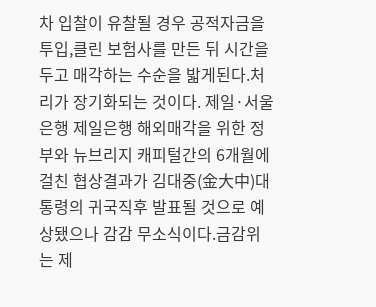차 입찰이 유찰될 경우 공적자금을 투입,클린 보험사를 만든 뒤 시간을 두고 매각하는 수순을 밟게된다.처리가 장기화되는 것이다. 제일·서울은행 제일은행 해외매각을 위한 정부와 뉴브리지 캐피털간의 6개월에 걸친 협상결과가 김대중(金大中)대통령의 귀국직후 발표될 것으로 예상됐으나 감감 무소식이다.금감위는 제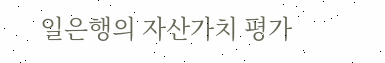일은행의 자산가치 평가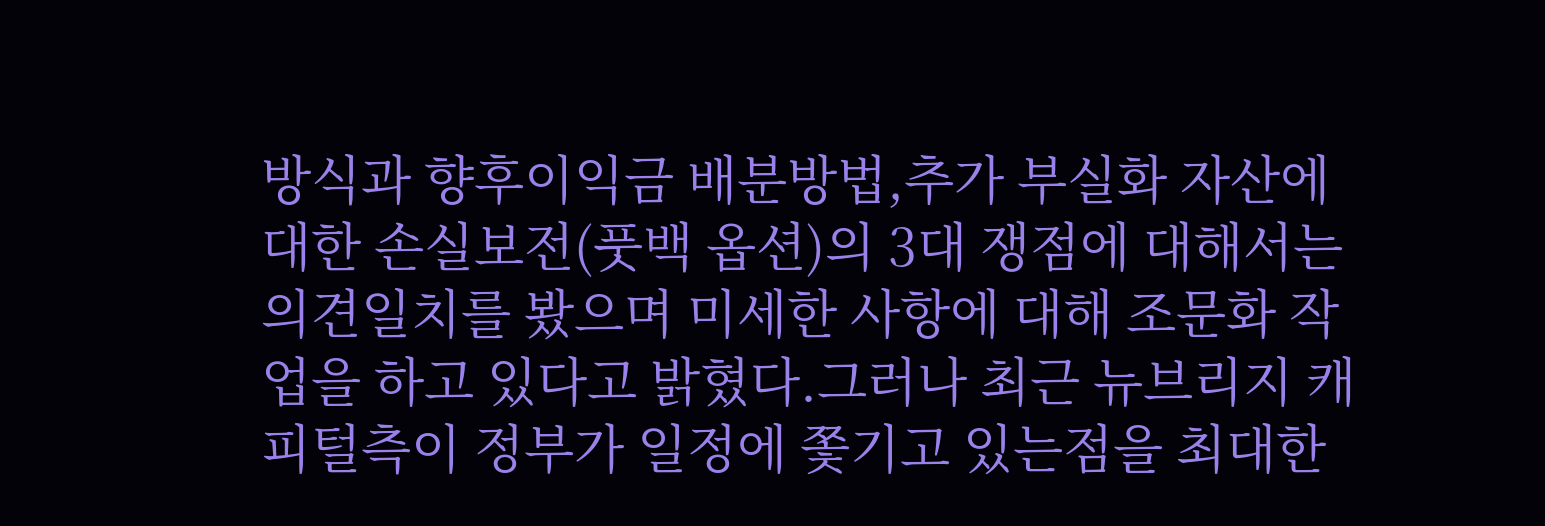방식과 향후이익금 배분방법,추가 부실화 자산에 대한 손실보전(풋백 옵션)의 3대 쟁점에 대해서는 의견일치를 봤으며 미세한 사항에 대해 조문화 작업을 하고 있다고 밝혔다.그러나 최근 뉴브리지 캐피털측이 정부가 일정에 쫓기고 있는점을 최대한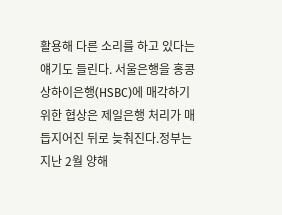활용해 다른 소리를 하고 있다는 얘기도 들린다. 서울은행을 홍콩상하이은행(HSBC)에 매각하기 위한 협상은 제일은행 처리가 매듭지어진 뒤로 늦춰진다.정부는 지난 2월 양해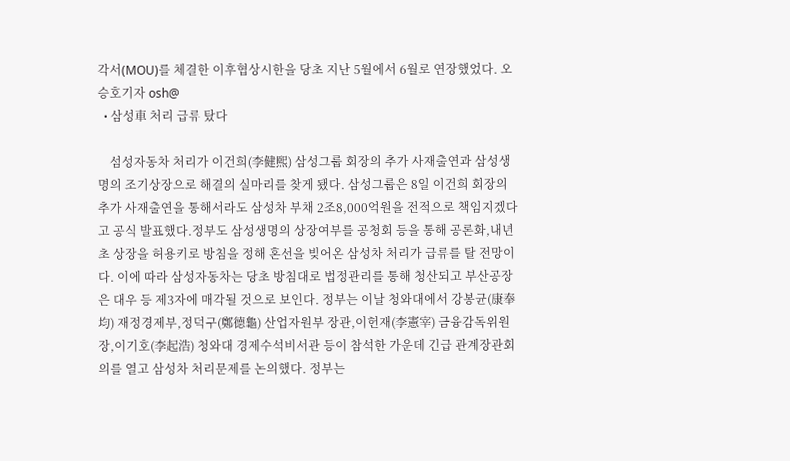각서(MOU)를 체결한 이후협상시한을 당초 지난 5월에서 6월로 연장했었다. 오승호기자 osh@
  • 삼성車 처리 급류 탔다

    섬성자동차 처리가 이건희(李健熙) 삼성그룹 회장의 추가 사재출연과 삼성생명의 조기상장으로 해결의 실마리를 찾게 됐다. 삼성그룹은 8일 이건희 회장의 추가 사재출연을 통해서라도 삼성차 부채 2조8,000억원을 전적으로 책임지겠다고 공식 발표했다.정부도 삼성생명의 상장여부를 공청회 등을 통해 공론화,내년 초 상장을 허용키로 방침을 정해 혼선을 빚어온 삼성차 처리가 급류를 탈 전망이다. 이에 따라 삼성자동차는 당초 방침대로 법정관리를 통해 청산되고 부산공장은 대우 등 제3자에 매각될 것으로 보인다. 정부는 이날 청와대에서 강봉균(康奉均) 재정경제부,정덕구(鄭德龜) 산업자원부 장관,이헌재(李憲宰) 금융감독위원장,이기호(李起浩) 청와대 경제수석비서관 등이 참석한 가운데 긴급 관계장관회의를 열고 삼성차 처리문제를 논의했다. 정부는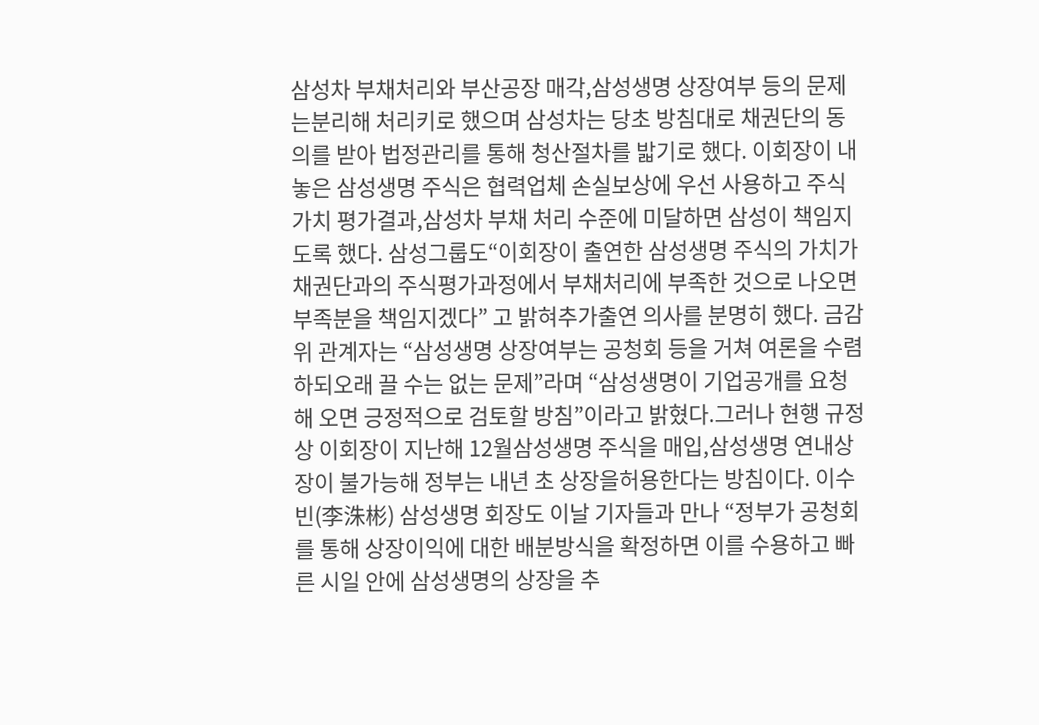삼성차 부채처리와 부산공장 매각,삼성생명 상장여부 등의 문제는분리해 처리키로 했으며 삼성차는 당초 방침대로 채권단의 동의를 받아 법정관리를 통해 청산절차를 밟기로 했다. 이회장이 내놓은 삼성생명 주식은 협력업체 손실보상에 우선 사용하고 주식가치 평가결과,삼성차 부채 처리 수준에 미달하면 삼성이 책임지도록 했다. 삼성그룹도“이회장이 출연한 삼성생명 주식의 가치가 채권단과의 주식평가과정에서 부채처리에 부족한 것으로 나오면 부족분을 책임지겠다” 고 밝혀추가출연 의사를 분명히 했다. 금감위 관계자는 “삼성생명 상장여부는 공청회 등을 거쳐 여론을 수렴하되오래 끌 수는 없는 문제”라며 “삼성생명이 기업공개를 요청해 오면 긍정적으로 검토할 방침”이라고 밝혔다.그러나 현행 규정상 이회장이 지난해 12월삼성생명 주식을 매입,삼성생명 연내상장이 불가능해 정부는 내년 초 상장을허용한다는 방침이다. 이수빈(李洙彬) 삼성생명 회장도 이날 기자들과 만나 “정부가 공청회를 통해 상장이익에 대한 배분방식을 확정하면 이를 수용하고 빠른 시일 안에 삼성생명의 상장을 추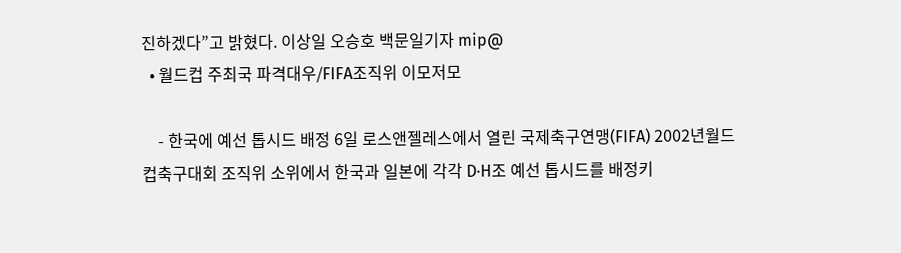진하겠다”고 밝혔다. 이상일 오승호 백문일기자 mip@
  • 월드컵 주최국 파격대우/FIFA조직위 이모저모

    - 한국에 예선 톱시드 배정 6일 로스앤젤레스에서 열린 국제축구연맹(FIFA) 2002년월드컵축구대회 조직위 소위에서 한국과 일본에 각각 D·H조 예선 톱시드를 배정키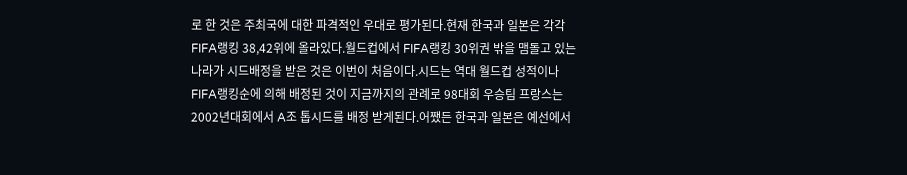로 한 것은 주최국에 대한 파격적인 우대로 평가된다.현재 한국과 일본은 각각 FIFA랭킹 38,42위에 올라있다.월드컵에서 FIFA랭킹 30위권 밖을 맴돌고 있는 나라가 시드배정을 받은 것은 이번이 처음이다.시드는 역대 월드컵 성적이나 FIFA랭킹순에 의해 배정된 것이 지금까지의 관례로 98대회 우승팀 프랑스는 2002년대회에서 A조 톱시드를 배정 받게된다.어쨌든 한국과 일본은 예선에서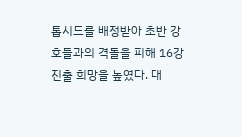톱시드를 배정받아 초반 강호들과의 격돌을 피해 16강 진출 희망을 높였다. 대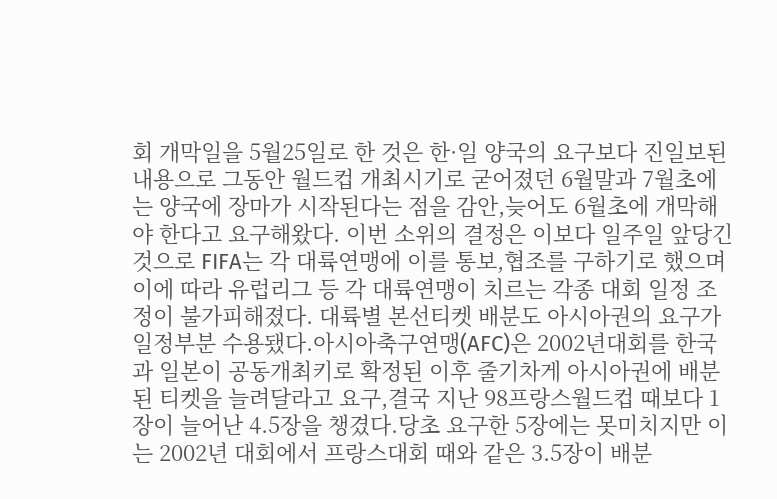회 개막일을 5월25일로 한 것은 한·일 양국의 요구보다 진일보된 내용으로 그동안 월드컵 개최시기로 굳어졌던 6월말과 7월초에는 양국에 장마가 시작된다는 점을 감안,늦어도 6월초에 개막해야 한다고 요구해왔다. 이번 소위의 결정은 이보다 일주일 앞당긴 것으로 FIFA는 각 대륙연맹에 이를 통보,협조를 구하기로 했으며 이에 따라 유럽리그 등 각 대륙연맹이 치르는 각종 대회 일정 조정이 불가피해졌다. 대륙별 본선티켓 배분도 아시아권의 요구가 일정부분 수용됐다.아시아축구연맹(AFC)은 2002년대회를 한국과 일본이 공동개최키로 확정된 이후 줄기차게 아시아권에 배분된 티켓을 늘려달라고 요구,결국 지난 98프랑스월드컵 때보다 1장이 늘어난 4.5장을 챙겼다.당초 요구한 5장에는 못미치지만 이는 2002년 대회에서 프랑스대회 때와 같은 3.5장이 배분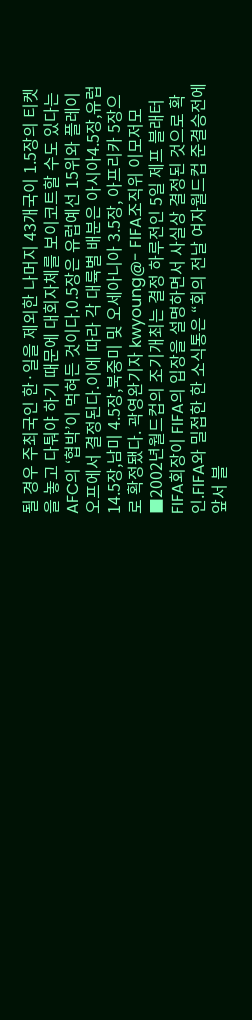될 경우 주최국인 한·일을 제외한 나머지 43개국이 1.5장의 티켓을 놓고 다퉈야 하기 때문에 대회자체를 보이코트할 수도 있다는 AFC의 ‘협박’이 먹혀든 것이다.0.5장은 유럽예선 15위와 플레이오프에서 결정된다.이에 따라 각 대륙별 배분은 아시아4.5장,유럽 14.5장,남미 4.5장,북중미 및 오세아니아 3.5장, 아프리카 5장으로 확정됐다. 곽영완기자 kwyoung@- FIFA조직위 이모저모 ■2002년월드컵의 조기개최는 결정 하루전인 5일 제프 블래터 FIFA회장이 FIFA의 입장을 설명하면서 사실상 결정된 것으로 확인.FIFA와 밀접한 한 소식통은 “회의 전날 여자월드컵 준결승전에 앞서 블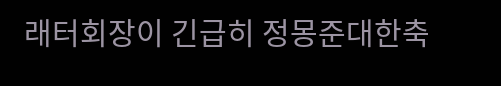래터회장이 긴급히 정몽준대한축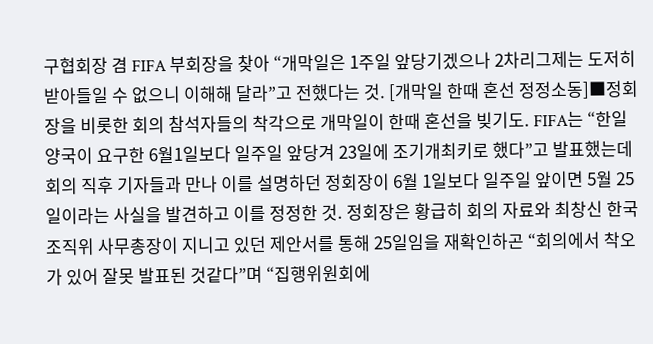구협회장 겸 FIFA 부회장을 찾아 “개막일은 1주일 앞당기겠으나 2차리그제는 도저히 받아들일 수 없으니 이해해 달라”고 전했다는 것. [개막일 한때 혼선 정정소동]■정회장을 비롯한 회의 참석자들의 착각으로 개막일이 한때 혼선을 빚기도. FIFA는 “한일 양국이 요구한 6월1일보다 일주일 앞당겨 23일에 조기개최키로 했다”고 발표했는데 회의 직후 기자들과 만나 이를 설명하던 정회장이 6월 1일보다 일주일 앞이면 5월 25일이라는 사실을 발견하고 이를 정정한 것. 정회장은 황급히 회의 자료와 최창신 한국조직위 사무총장이 지니고 있던 제안서를 통해 25일임을 재확인하곤 “회의에서 착오가 있어 잘못 발표된 것같다”며 “집행위원회에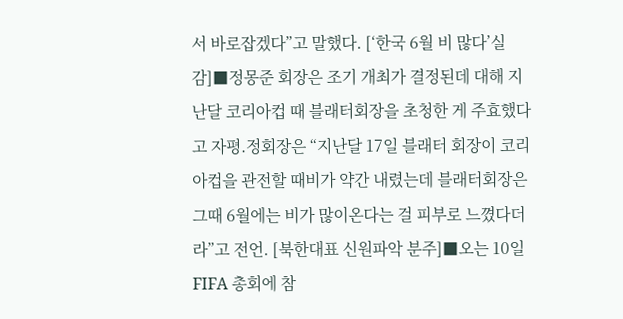서 바로잡겠다”고 말했다. [‘한국 6월 비 많다’실감]■정몽준 회장은 조기 개최가 결정된데 대해 지난달 코리아컵 때 블래터회장을 초청한 게 주효했다고 자평.정회장은 “지난달 17일 블래터 회장이 코리아컵을 관전할 때비가 약간 내렸는데 블래터회장은 그때 6월에는 비가 많이온다는 걸 피부로 느꼈다더라”고 전언. [북한대표 신원파악 분주]■오는 10일 FIFA 총회에 참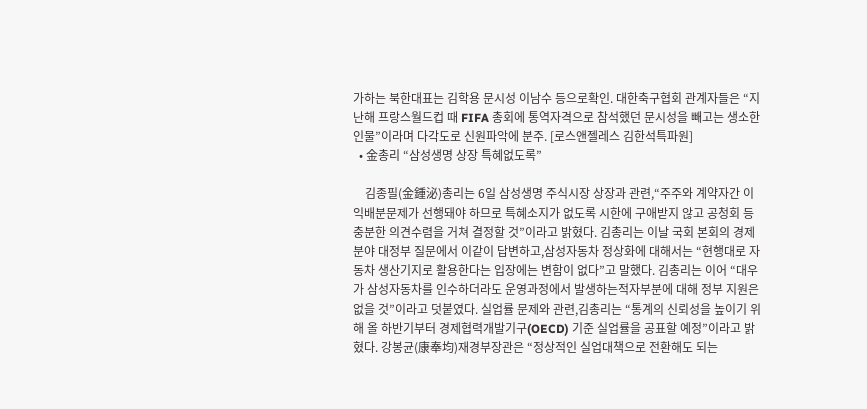가하는 북한대표는 김학용 문시성 이남수 등으로확인. 대한축구협회 관계자들은 “지난해 프랑스월드컵 때 FIFA 총회에 통역자격으로 참석했던 문시성을 빼고는 생소한 인물”이라며 다각도로 신원파악에 분주. [로스앤젤레스 김한석특파원]
  • 金총리 “삼성생명 상장 특혜없도록”

    김종필(金鍾泌)총리는 6일 삼성생명 주식시장 상장과 관련,“주주와 계약자간 이익배분문제가 선행돼야 하므로 특혜소지가 없도록 시한에 구애받지 않고 공청회 등 충분한 의견수렴을 거쳐 결정할 것”이라고 밝혔다. 김총리는 이날 국회 본회의 경제분야 대정부 질문에서 이같이 답변하고,삼성자동차 정상화에 대해서는 “현행대로 자동차 생산기지로 활용한다는 입장에는 변함이 없다”고 말했다. 김총리는 이어 “대우가 삼성자동차를 인수하더라도 운영과정에서 발생하는적자부분에 대해 정부 지원은 없을 것”이라고 덧붙였다. 실업률 문제와 관련,김총리는 “통계의 신뢰성을 높이기 위해 올 하반기부터 경제협력개발기구(OECD) 기준 실업률을 공표할 예정”이라고 밝혔다. 강봉균(康奉均)재경부장관은 “정상적인 실업대책으로 전환해도 되는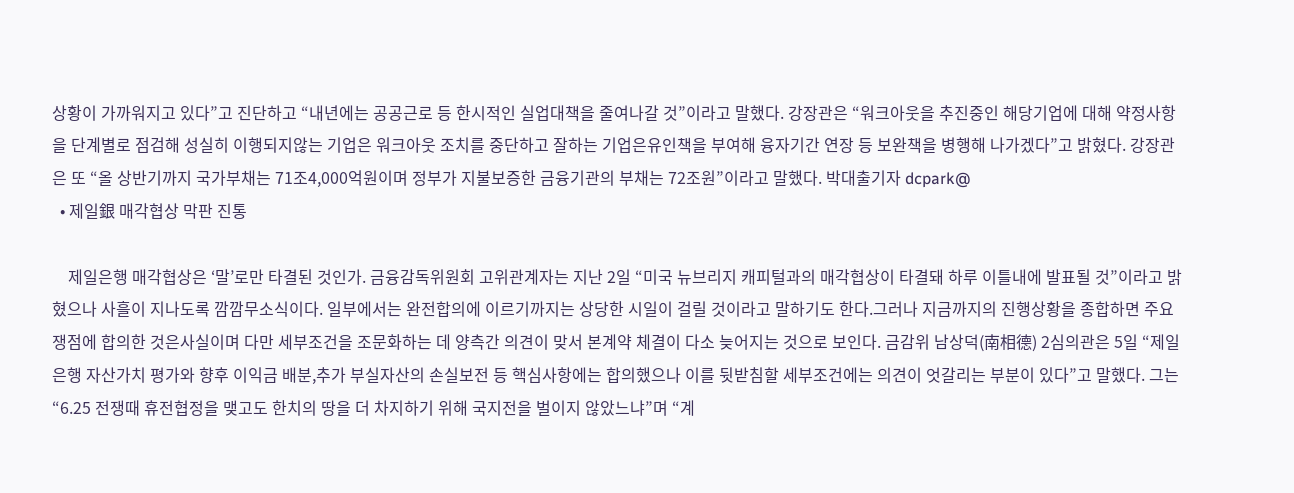상황이 가까워지고 있다”고 진단하고 “내년에는 공공근로 등 한시적인 실업대책을 줄여나갈 것”이라고 말했다. 강장관은 “워크아웃을 추진중인 해당기업에 대해 약정사항을 단계별로 점검해 성실히 이행되지않는 기업은 워크아웃 조치를 중단하고 잘하는 기업은유인책을 부여해 융자기간 연장 등 보완책을 병행해 나가겠다”고 밝혔다. 강장관은 또 “올 상반기까지 국가부채는 71조4,000억원이며 정부가 지불보증한 금융기관의 부채는 72조원”이라고 말했다. 박대출기자 dcpark@
  • 제일銀 매각협상 막판 진통

    제일은행 매각협상은 ‘말’로만 타결된 것인가. 금융감독위원회 고위관계자는 지난 2일 “미국 뉴브리지 캐피털과의 매각협상이 타결돼 하루 이틀내에 발표될 것”이라고 밝혔으나 사흘이 지나도록 깜깜무소식이다. 일부에서는 완전합의에 이르기까지는 상당한 시일이 걸릴 것이라고 말하기도 한다.그러나 지금까지의 진행상황을 종합하면 주요 쟁점에 합의한 것은사실이며 다만 세부조건을 조문화하는 데 양측간 의견이 맞서 본계약 체결이 다소 늦어지는 것으로 보인다. 금감위 남상덕(南相德) 2심의관은 5일 “제일은행 자산가치 평가와 향후 이익금 배분,추가 부실자산의 손실보전 등 핵심사항에는 합의했으나 이를 뒷받침할 세부조건에는 의견이 엇갈리는 부분이 있다”고 말했다. 그는 “6.25 전쟁때 휴전협정을 맺고도 한치의 땅을 더 차지하기 위해 국지전을 벌이지 않았느냐”며 “계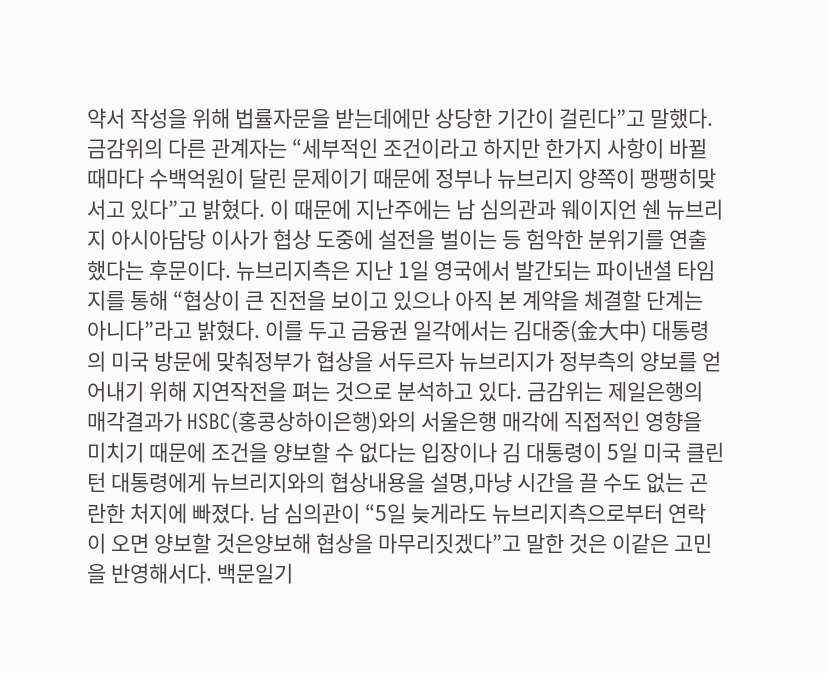약서 작성을 위해 법률자문을 받는데에만 상당한 기간이 걸린다”고 말했다. 금감위의 다른 관계자는 “세부적인 조건이라고 하지만 한가지 사항이 바뀔 때마다 수백억원이 달린 문제이기 때문에 정부나 뉴브리지 양쪽이 팽팽히맞서고 있다”고 밝혔다. 이 때문에 지난주에는 남 심의관과 웨이지언 쉔 뉴브리지 아시아담당 이사가 협상 도중에 설전을 벌이는 등 험악한 분위기를 연출했다는 후문이다. 뉴브리지측은 지난 1일 영국에서 발간되는 파이낸셜 타임지를 통해 “협상이 큰 진전을 보이고 있으나 아직 본 계약을 체결할 단계는 아니다”라고 밝혔다. 이를 두고 금융권 일각에서는 김대중(金大中) 대통령의 미국 방문에 맞춰정부가 협상을 서두르자 뉴브리지가 정부측의 양보를 얻어내기 위해 지연작전을 펴는 것으로 분석하고 있다. 금감위는 제일은행의 매각결과가 HSBC(홍콩상하이은행)와의 서울은행 매각에 직접적인 영향을 미치기 때문에 조건을 양보할 수 없다는 입장이나 김 대통령이 5일 미국 클린턴 대통령에게 뉴브리지와의 협상내용을 설명,마냥 시간을 끌 수도 없는 곤란한 처지에 빠졌다. 남 심의관이 “5일 늦게라도 뉴브리지측으로부터 연락이 오면 양보할 것은양보해 협상을 마무리짓겠다”고 말한 것은 이같은 고민을 반영해서다. 백문일기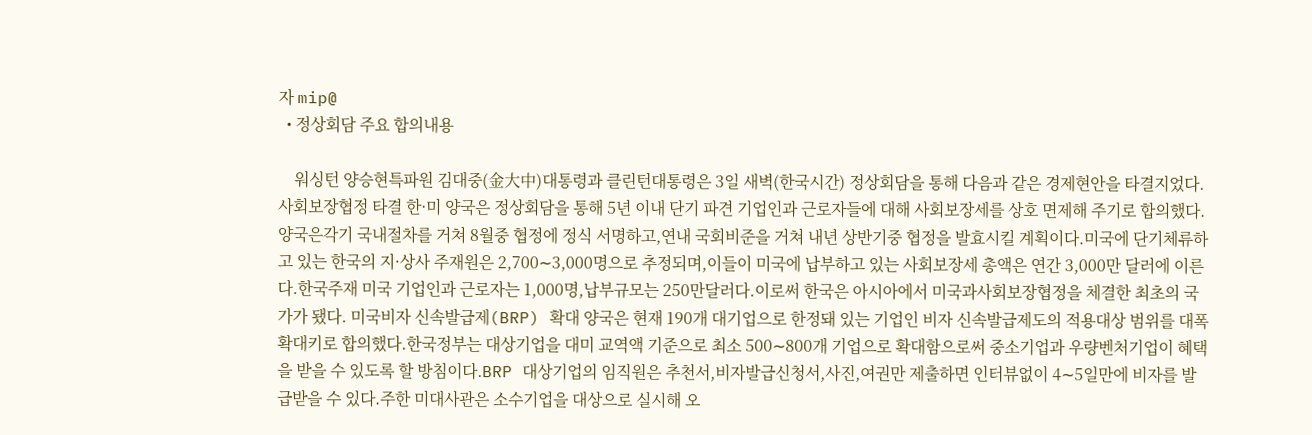자 mip@
  • 정상회담 주요 합의내용

    워싱턴 양승현특파원 김대중(金大中)대통령과 클린턴대통령은 3일 새벽(한국시간) 정상회담을 통해 다음과 같은 경제현안을 타결지었다. 사회보장협정 타결 한·미 양국은 정상회담을 통해 5년 이내 단기 파견 기업인과 근로자들에 대해 사회보장세를 상호 면제해 주기로 합의했다.양국은각기 국내절차를 거쳐 8월중 협정에 정식 서명하고,연내 국회비준을 거쳐 내년 상반기중 협정을 발효시킬 계획이다.미국에 단기체류하고 있는 한국의 지·상사 주재원은 2,700∼3,000명으로 추정되며,이들이 미국에 납부하고 있는 사회보장세 총액은 연간 3,000만 달러에 이른다.한국주재 미국 기업인과 근로자는 1,000명,납부규모는 250만달러다.이로써 한국은 아시아에서 미국과사회보장협정을 체결한 최초의 국가가 됐다. 미국비자 신속발급제(BRP) 확대 양국은 현재 190개 대기업으로 한정돼 있는 기업인 비자 신속발급제도의 적용대상 범위를 대폭 확대키로 합의했다.한국정부는 대상기업을 대미 교역액 기준으로 최소 500∼800개 기업으로 확대함으로써 중소기업과 우량벤처기업이 혜택을 받을 수 있도록 할 방침이다.BRP 대상기업의 임직원은 추천서,비자발급신청서,사진,여권만 제출하면 인터뷰없이 4∼5일만에 비자를 발급받을 수 있다.주한 미대사관은 소수기업을 대상으로 실시해 오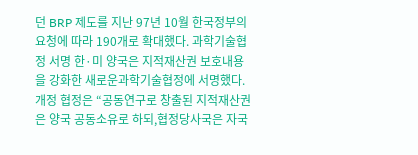던 BRP 제도를 지난 97년 10월 한국정부의 요청에 따라 190개로 확대했다. 과학기술협정 서명 한·미 양국은 지적재산권 보호내용을 강화한 새로운과학기술협정에 서명했다.개정 협정은 “공동연구로 창출된 지적재산권은 양국 공동소유로 하되,협정당사국은 자국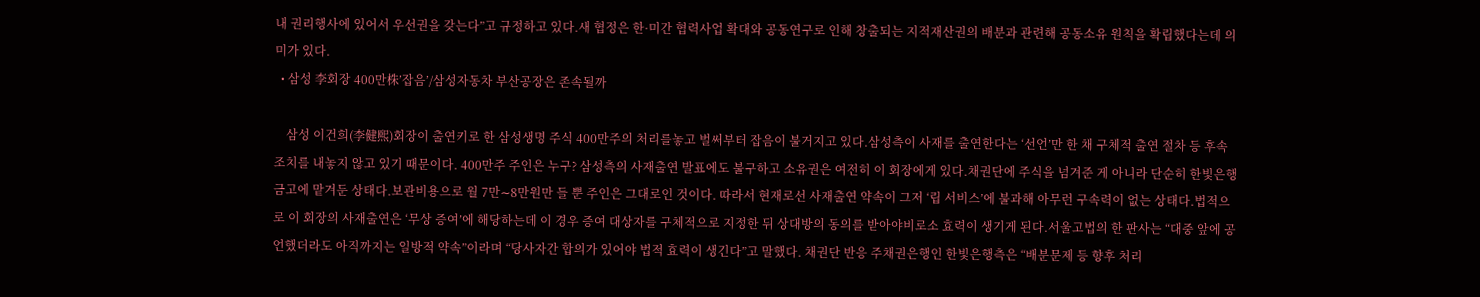내 권리행사에 있어서 우선권을 갖는다”고 규정하고 있다.새 협정은 한·미간 협력사업 확대와 공동연구로 인해 창출되는 지적재산권의 배분과 관련해 공동소유 원칙을 확립했다는데 의미가 있다.
  • 삼성 李회장 400만株’잡음’/삼성자동차 부산공장은 존속될까

    삼성 이건희(李健熙)회장이 출연키로 한 삼성생명 주식 400만주의 처리를놓고 벌써부터 잡음이 불거지고 있다.삼성측이 사재를 출연한다는 ‘선언’만 한 채 구체적 출연 절차 등 후속 조치를 내놓지 않고 있기 때문이다. 400만주 주인은 누구? 삼성측의 사재출연 발표에도 불구하고 소유권은 여전히 이 회장에게 있다.채권단에 주식을 넘겨준 게 아니라 단순히 한빛은행금고에 맡겨둔 상태다.보관비용으로 월 7만∼8만원만 들 뿐 주인은 그대로인 것이다. 따라서 현재로선 사재출연 약속이 그저 ‘립 서비스’에 불과해 아무런 구속력이 없는 상태다.법적으로 이 회장의 사재출연은 ‘무상 증여’에 해당하는데 이 경우 증여 대상자를 구체적으로 지정한 뒤 상대방의 동의를 받아야비로소 효력이 생기게 된다.서울고법의 한 판사는 “대중 앞에 공언했더라도 아직까지는 일방적 약속”이라며 “당사자간 합의가 있어야 법적 효력이 생긴다”고 말했다. 채권단 반응 주채권은행인 한빛은행측은 “배분문제 등 향후 처리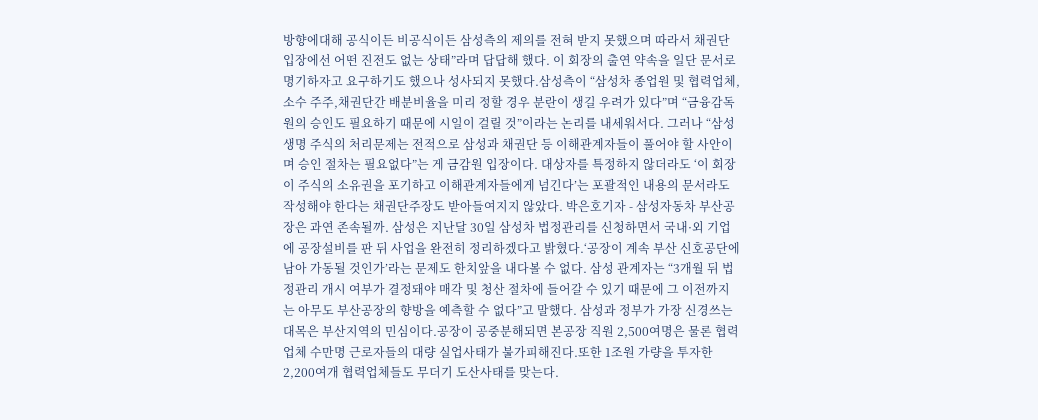방향에대해 공식이든 비공식이든 삼성측의 제의를 전혀 받지 못했으며 따라서 채권단 입장에선 어떤 진전도 없는 상태”라며 답답해 했다. 이 회장의 출연 약속을 일단 문서로 명기하자고 요구하기도 했으나 성사되지 못했다.삼성측이 “삼성차 종업원 및 협력업체,소수 주주,채권단간 배분비율을 미리 정할 경우 분란이 생길 우려가 있다”며 “금융감독원의 승인도 필요하기 때문에 시일이 걸릴 것”이라는 논리를 내세워서다. 그러나 “삼성생명 주식의 처리문제는 전적으로 삼성과 채권단 등 이해관계자들이 풀어야 할 사안이며 승인 절차는 필요없다”는 게 금감원 입장이다. 대상자를 특정하지 않더라도 ‘이 회장이 주식의 소유권을 포기하고 이해관계자들에게 넘긴다’는 포괄적인 내용의 문서라도 작성해야 한다는 채권단주장도 받아들여지지 않았다. 박은호기자 - 삼성자동차 부산공장은 과연 존속될까. 삼성은 지난달 30일 삼성차 법정관리를 신청하면서 국내·외 기업에 공장설비를 판 뒤 사업을 완전히 정리하겠다고 밝혔다.‘공장이 계속 부산 신호공단에 남아 가동될 것인가’라는 문제도 한치앞을 내다볼 수 없다. 삼성 관계자는 “3개월 뒤 법정관리 개시 여부가 결정돼야 매각 및 청산 절차에 들어갈 수 있기 때문에 그 이전까지는 아무도 부산공장의 향방을 예측할 수 없다”고 말했다. 삼성과 정부가 가장 신경쓰는 대목은 부산지역의 민심이다.공장이 공중분해되면 본공장 직원 2,500여명은 물론 협력업체 수만명 근로자들의 대량 실업사태가 불가피해진다.또한 1조원 가량을 투자한 2,200여개 협력업체들도 무더기 도산사태를 맞는다.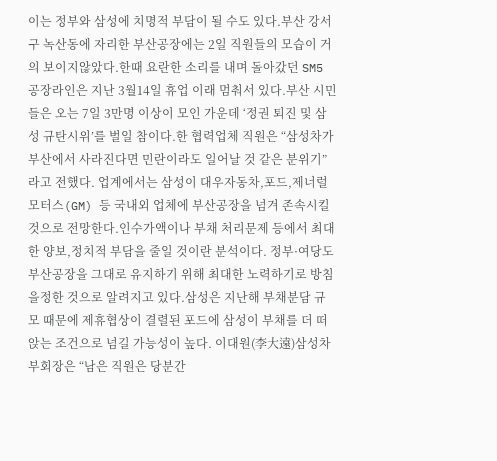이는 정부와 삼성에 치명적 부담이 될 수도 있다.부산 강서구 녹산동에 자리한 부산공장에는 2일 직원들의 모습이 거의 보이지않았다.한때 요란한 소리를 내며 돌아갔던 SM5 공장라인은 지난 3월14일 휴업 이래 멈춰서 있다.부산 시민들은 오는 7일 3만명 이상이 모인 가운데 ‘정권 퇴진 및 삼성 규탄시위’를 벌일 참이다.한 협력업체 직원은 “삼성차가 부산에서 사라진다면 민란이라도 일어날 것 같은 분위기”라고 전했다. 업계에서는 삼성이 대우자동차,포드,제너럴모터스(GM) 등 국내외 업체에 부산공장을 넘겨 존속시킬 것으로 전망한다.인수가액이나 부채 처리문제 등에서 최대한 양보,정치적 부담을 줄일 것이란 분석이다. 정부·여당도 부산공장을 그대로 유지하기 위해 최대한 노력하기로 방침을정한 것으로 알려지고 있다.삼성은 지난해 부채분담 규모 때문에 제휴협상이 결렬된 포드에 삼성이 부채를 더 떠앉는 조건으로 넘길 가능성이 높다. 이대원(李大遠)삼성차 부회장은 “남은 직원은 당분간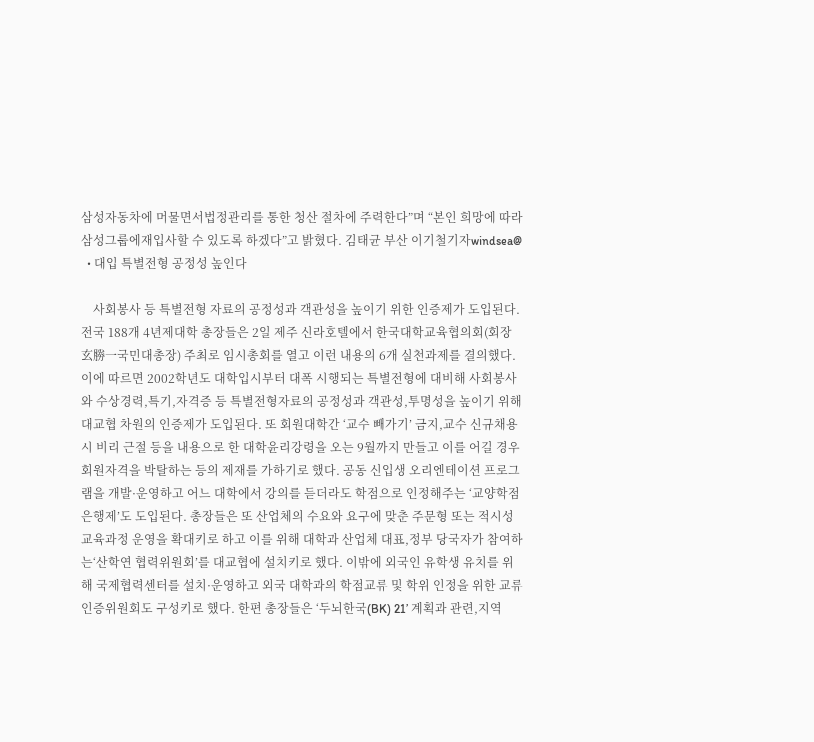삼성자동차에 머물면서법정관리를 통한 청산 절차에 주력한다”며 “본인 희망에 따라 삼성그룹에재입사할 수 있도록 하겠다”고 밝혔다. 김태균 부산 이기철기자windsea@
  • 대입 특별전형 공정성 높인다

    사회봉사 등 특별전형 자료의 공정성과 객관성을 높이기 위한 인증제가 도입된다. 전국 188개 4년제대학 총장들은 2일 제주 신라호텔에서 한국대학교육협의회(회장 玄勝一국민대총장) 주최로 임시총회를 열고 이런 내용의 6개 실천과제를 결의했다. 이에 따르면 2002학년도 대학입시부터 대폭 시행되는 특별전형에 대비해 사회봉사와 수상경력,특기,자격증 등 특별전형자료의 공정성과 객관성,투명성을 높이기 위해 대교협 차원의 인증제가 도입된다. 또 회원대학간 ‘교수 빼가기’ 금지,교수 신규채용시 비리 근절 등을 내용으로 한 대학윤리강령을 오는 9월까지 만들고 이를 어길 경우 회원자격을 박탈하는 등의 제재를 가하기로 했다. 공동 신입생 오리엔테이션 프로그램을 개발·운영하고 어느 대학에서 강의를 듣더라도 학점으로 인정해주는 ‘교양학점 은행제’도 도입된다. 총장들은 또 산업체의 수요와 요구에 맞춘 주문형 또는 적시성 교육과정 운영을 확대키로 하고 이를 위해 대학과 산업체 대표,정부 당국자가 참여하는‘산학연 협력위원회’를 대교협에 설치키로 했다. 이밖에 외국인 유학생 유치를 위해 국제협력센터를 설치·운영하고 외국 대학과의 학점교류 및 학위 인정을 위한 교류인증위원회도 구성키로 했다. 한편 총장들은 ‘두뇌한국(BK) 21’ 계획과 관련,지역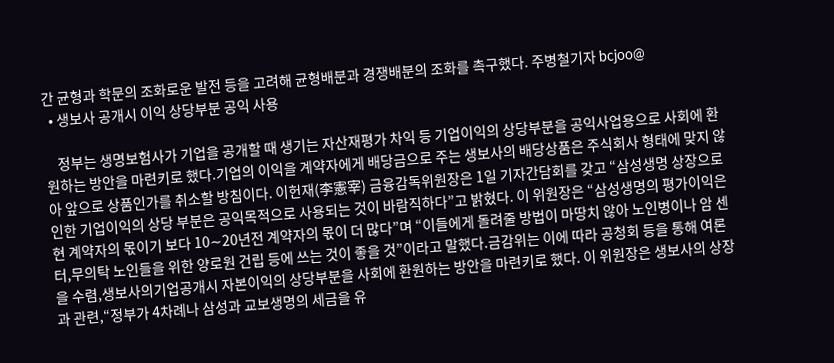간 균형과 학문의 조화로운 발전 등을 고려해 균형배분과 경쟁배분의 조화를 촉구했다. 주병철기자 bcjoo@
  • 생보사 공개시 이익 상당부분 공익 사용

    정부는 생명보험사가 기업을 공개할 때 생기는 자산재평가 차익 등 기업이익의 상당부분을 공익사업용으로 사회에 환원하는 방안을 마련키로 했다.기업의 이익을 계약자에게 배당금으로 주는 생보사의 배당상품은 주식회사 형태에 맞지 않아 앞으로 상품인가를 취소할 방침이다. 이헌재(李憲宰) 금융감독위원장은 1일 기자간담회를 갖고 “삼성생명 상장으로 인한 기업이익의 상당 부분은 공익목적으로 사용되는 것이 바람직하다”고 밝혔다. 이 위원장은 “삼성생명의 평가이익은 현 계약자의 몫이기 보다 10∼20년전 계약자의 몫이 더 많다”며 “이들에게 돌려줄 방법이 마땅치 않아 노인병이나 암 센터,무의탁 노인들을 위한 양로원 건립 등에 쓰는 것이 좋을 것”이라고 말했다.금감위는 이에 따라 공청회 등을 통해 여론을 수렴,생보사의기업공개시 자본이익의 상당부분을 사회에 환원하는 방안을 마련키로 했다. 이 위원장은 생보사의 상장과 관련,“정부가 4차례나 삼성과 교보생명의 세금을 유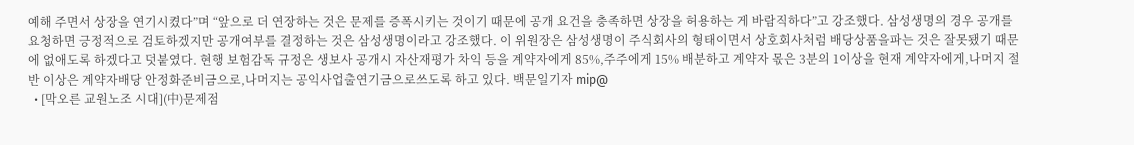예해 주면서 상장을 연기시켰다”며 “앞으로 더 연장하는 것은 문제를 증폭시키는 것이기 때문에 공개 요건을 충족하면 상장을 허용하는 게 바람직하다”고 강조했다. 삼성생명의 경우 공개를 요청하면 긍정적으로 검토하겠지만 공개여부를 결정하는 것은 삼성생명이라고 강조했다. 이 위원장은 삼성생명이 주식회사의 형태이면서 상호회사처럼 배당상품을파는 것은 잘못됐기 때문에 없애도록 하겠다고 덧붙였다. 현행 보험감독 규정은 생보사 공개시 자산재평가 차익 등을 계약자에게 85%,주주에게 15% 배분하고 계약자 몫은 3분의 1이상을 현재 계약자에게,나머지 절반 이상은 계약자배당 안정화준비금으로,나머지는 공익사업출연기금으로쓰도록 하고 있다. 백문일기자 mip@
  • [막오른 교원노조 시대](中)문제점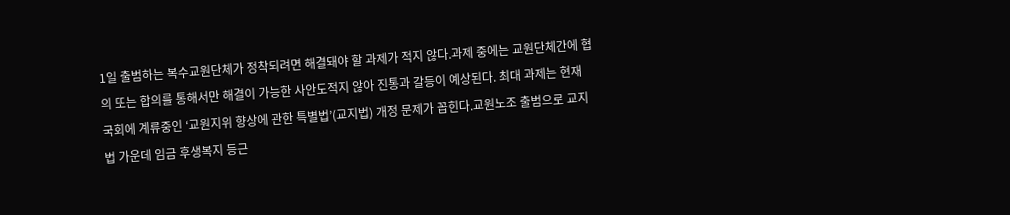1일 출범하는 복수교원단체가 정착되려면 해결돼야 할 과제가 적지 않다.과제 중에는 교원단체간에 협의 또는 합의를 통해서만 해결이 가능한 사안도적지 않아 진통과 갈등이 예상된다. 최대 과제는 현재 국회에 계류중인 ‘교원지위 향상에 관한 특별법’(교지법) 개정 문제가 꼽힌다.교원노조 출범으로 교지법 가운데 임금 후생복지 등근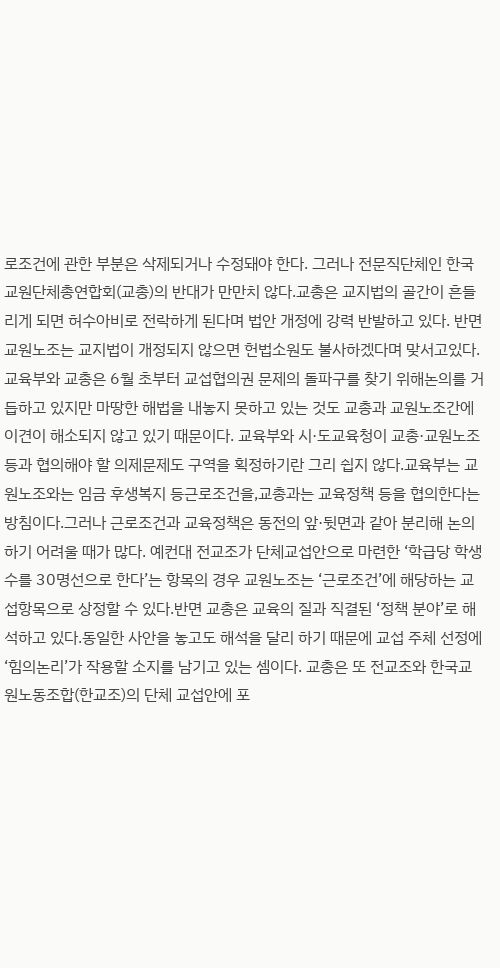로조건에 관한 부분은 삭제되거나 수정돼야 한다. 그러나 전문직단체인 한국교원단체총연합회(교총)의 반대가 만만치 않다.교총은 교지법의 골간이 흔들리게 되면 허수아비로 전락하게 된다며 법안 개정에 강력 반발하고 있다. 반면 교원노조는 교지법이 개정되지 않으면 헌법소원도 불사하겠다며 맞서고있다. 교육부와 교총은 6월 초부터 교섭협의권 문제의 돌파구를 찾기 위해논의를 거듭하고 있지만 마땅한 해법을 내놓지 못하고 있는 것도 교총과 교원노조간에 이견이 해소되지 않고 있기 때문이다. 교육부와 시·도교육청이 교총·교원노조 등과 협의해야 할 의제문제도 구역을 획정하기란 그리 쉽지 않다.교육부는 교원노조와는 임금 후생복지 등근로조건을,교총과는 교육정책 등을 협의한다는 방침이다.그러나 근로조건과 교육정책은 동전의 앞·뒷면과 같아 분리해 논의하기 어려울 때가 많다. 예컨대 전교조가 단체교섭안으로 마련한 ‘학급당 학생수를 30명선으로 한다’는 항목의 경우 교원노조는 ‘근로조건’에 해당하는 교섭항목으로 상정할 수 있다.반면 교총은 교육의 질과 직결된 ‘정책 분야’로 해석하고 있다.동일한 사안을 놓고도 해석을 달리 하기 때문에 교섭 주체 선정에 ‘힘의논리’가 작용할 소지를 남기고 있는 셈이다. 교총은 또 전교조와 한국교원노동조합(한교조)의 단체 교섭안에 포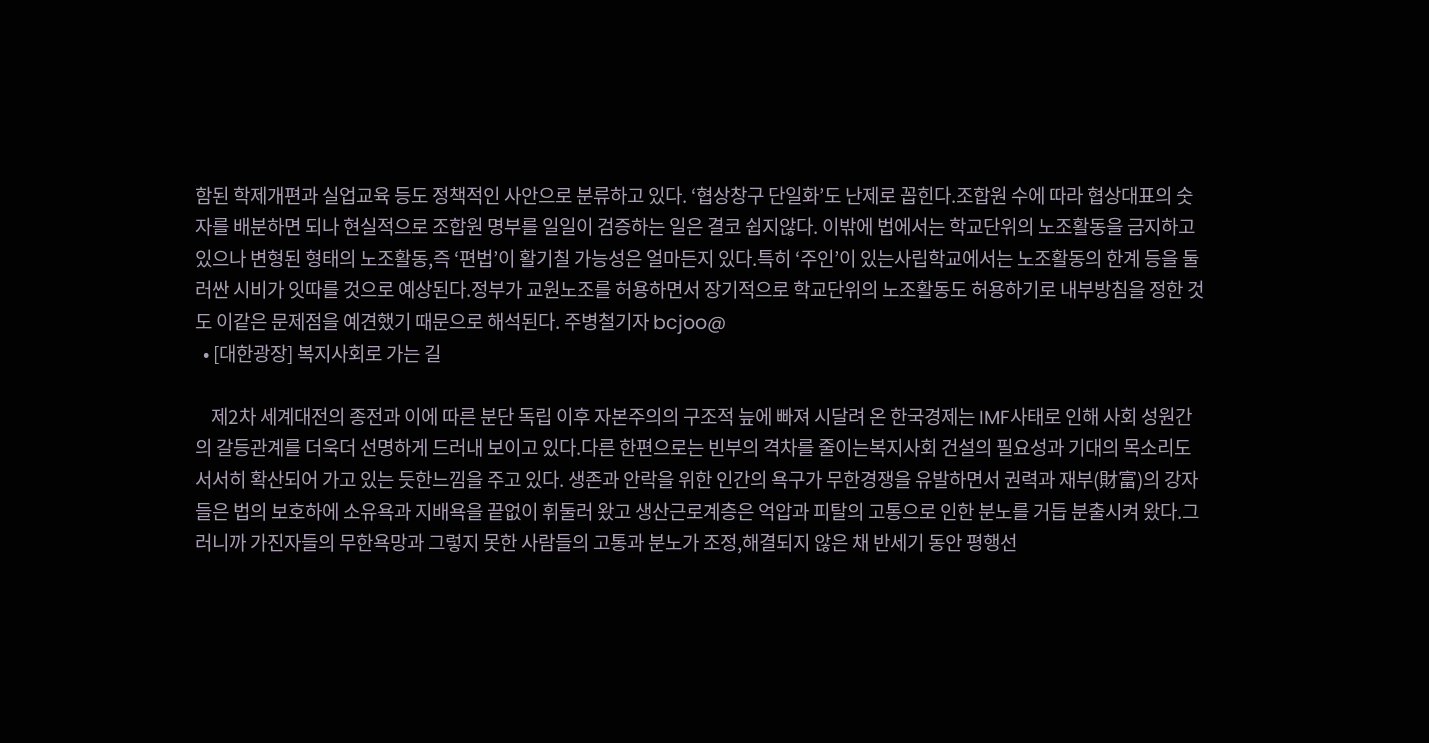함된 학제개편과 실업교육 등도 정책적인 사안으로 분류하고 있다. ‘협상창구 단일화’도 난제로 꼽힌다.조합원 수에 따라 협상대표의 숫자를 배분하면 되나 현실적으로 조합원 명부를 일일이 검증하는 일은 결코 쉽지않다. 이밖에 법에서는 학교단위의 노조활동을 금지하고 있으나 변형된 형태의 노조활동,즉 ‘편법’이 활기칠 가능성은 얼마든지 있다.특히 ‘주인’이 있는사립학교에서는 노조활동의 한계 등을 둘러싼 시비가 잇따를 것으로 예상된다.정부가 교원노조를 허용하면서 장기적으로 학교단위의 노조활동도 허용하기로 내부방침을 정한 것도 이같은 문제점을 예견했기 때문으로 해석된다. 주병철기자 bcjoo@
  • [대한광장] 복지사회로 가는 길

    제2차 세계대전의 종전과 이에 따른 분단 독립 이후 자본주의의 구조적 늪에 빠져 시달려 온 한국경제는 IMF사태로 인해 사회 성원간의 갈등관계를 더욱더 선명하게 드러내 보이고 있다.다른 한편으로는 빈부의 격차를 줄이는복지사회 건설의 필요성과 기대의 목소리도 서서히 확산되어 가고 있는 듯한느낌을 주고 있다. 생존과 안락을 위한 인간의 욕구가 무한경쟁을 유발하면서 권력과 재부(財富)의 강자들은 법의 보호하에 소유욕과 지배욕을 끝없이 휘둘러 왔고 생산근로계층은 억압과 피탈의 고통으로 인한 분노를 거듭 분출시켜 왔다.그러니까 가진자들의 무한욕망과 그렇지 못한 사람들의 고통과 분노가 조정,해결되지 않은 채 반세기 동안 평행선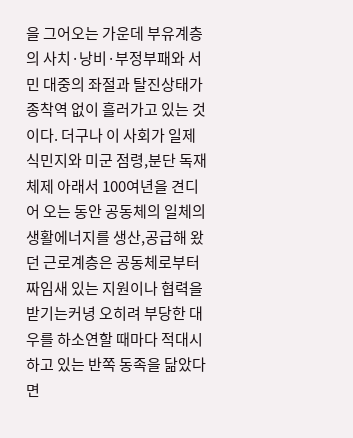을 그어오는 가운데 부유계층의 사치·낭비·부정부패와 서민 대중의 좌절과 탈진상태가 종착역 없이 흘러가고 있는 것이다. 더구나 이 사회가 일제 식민지와 미군 점령,분단 독재체제 아래서 100여년을 견디어 오는 동안 공동체의 일체의 생활에너지를 생산,공급해 왔던 근로계층은 공동체로부터 짜임새 있는 지원이나 협력을 받기는커녕 오히려 부당한 대우를 하소연할 때마다 적대시하고 있는 반쪽 동족을 닮았다면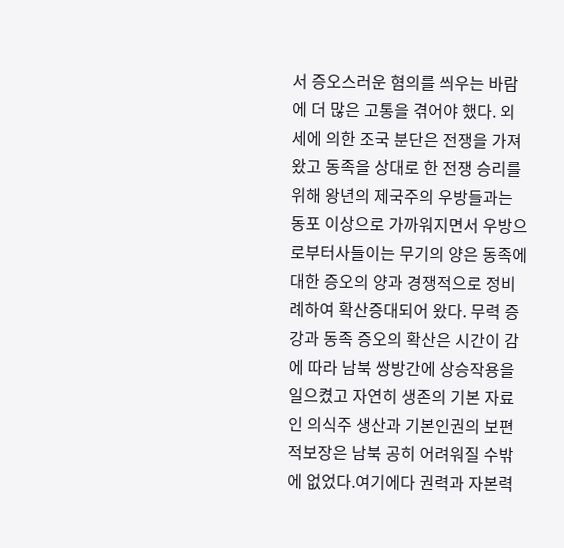서 증오스러운 혐의를 씌우는 바람에 더 많은 고통을 겪어야 했다. 외세에 의한 조국 분단은 전쟁을 가져왔고 동족을 상대로 한 전쟁 승리를위해 왕년의 제국주의 우방들과는 동포 이상으로 가까워지면서 우방으로부터사들이는 무기의 양은 동족에 대한 증오의 양과 경쟁적으로 정비례하여 확산증대되어 왔다. 무력 증강과 동족 증오의 확산은 시간이 감에 따라 남북 쌍방간에 상승작용을 일으켰고 자연히 생존의 기본 자료인 의식주 생산과 기본인권의 보편적보장은 남북 공히 어려워질 수밖에 없었다.여기에다 권력과 자본력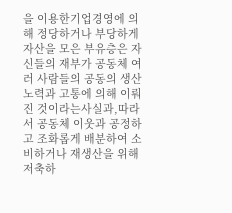을 이용한기업경영에 의해 정당하거나 부당하게 자산을 모은 부유층은 자신들의 재부가 공동체 여러 사람들의 공동의 생산노력과 고통에 의해 이뤄진 것이라는사실과,따라서 공동체 이웃과 공정하고 조화롭게 배분하여 소비하거나 재생산을 위해 저축하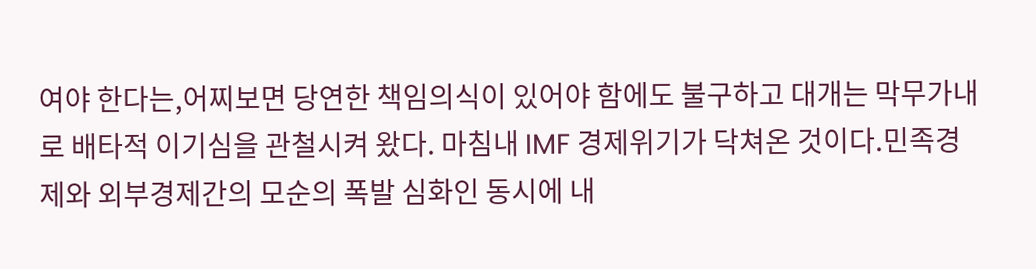여야 한다는,어찌보면 당연한 책임의식이 있어야 함에도 불구하고 대개는 막무가내로 배타적 이기심을 관철시켜 왔다. 마침내 IMF 경제위기가 닥쳐온 것이다.민족경제와 외부경제간의 모순의 폭발 심화인 동시에 내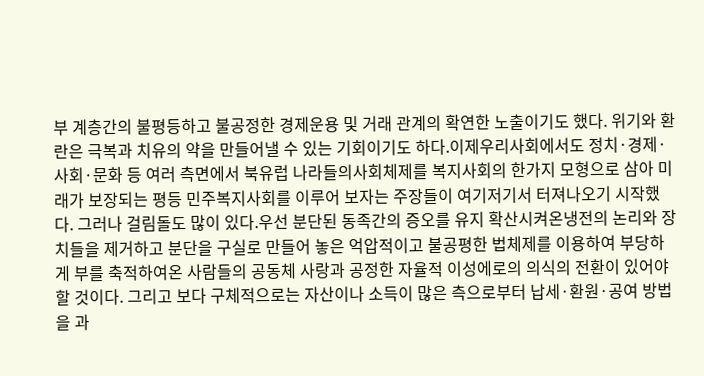부 계층간의 불평등하고 불공정한 경제운용 및 거래 관계의 확연한 노출이기도 했다. 위기와 환란은 극복과 치유의 약을 만들어낼 수 있는 기회이기도 하다.이제우리사회에서도 정치·경제·사회·문화 등 여러 측면에서 북유럽 나라들의사회체제를 복지사회의 한가지 모형으로 삼아 미래가 보장되는 평등 민주복지사회를 이루어 보자는 주장들이 여기저기서 터져나오기 시작했다. 그러나 걸림돌도 많이 있다.우선 분단된 동족간의 증오를 유지 확산시켜온냉전의 논리와 장치들을 제거하고 분단을 구실로 만들어 놓은 억압적이고 불공평한 법체제를 이용하여 부당하게 부를 축적하여온 사람들의 공동체 사랑과 공정한 자율적 이성에로의 의식의 전환이 있어야 할 것이다. 그리고 보다 구체적으로는 자산이나 소득이 많은 측으로부터 납세·환원·공여 방법을 과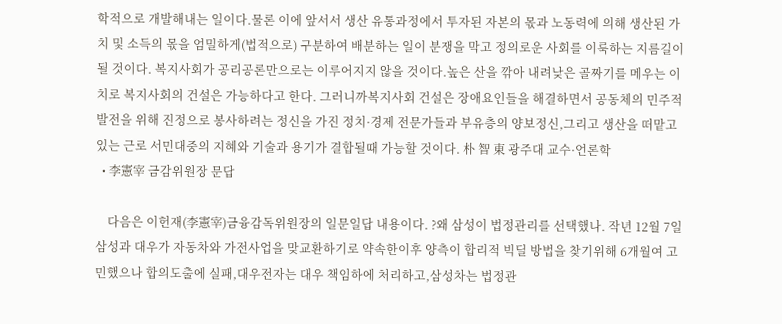학적으로 개발해내는 일이다.물론 이에 앞서서 생산 유통과정에서 투자된 자본의 몫과 노동력에 의해 생산된 가치 및 소득의 몫을 엄밀하게(법적으로) 구분하여 배분하는 일이 분쟁을 막고 정의로운 사회를 이룩하는 지름길이 될 것이다. 복지사회가 공리공론만으로는 이루어지지 않을 것이다.높은 산을 깎아 내려낮은 골짜기를 메우는 이치로 복지사회의 건설은 가능하다고 한다. 그러니까복지사회 건설은 장애요인들을 해결하면서 공동체의 민주적 발전을 위해 진정으로 봉사하려는 정신을 가진 정치·경제 전문가들과 부유층의 양보정신,그리고 생산을 떠맡고 있는 근로 서민대중의 지혜와 기술과 용기가 결합될때 가능할 것이다. 朴 智 東 광주대 교수·언론학
  • 李憲宰 금감위원장 문답

    다음은 이헌재(李憲宰)금융감독위원장의 일문일답 내용이다. ?왜 삼성이 법정관리를 선택했나. 작년 12월 7일 삼성과 대우가 자동차와 가전사업을 맞교환하기로 약속한이후 양측이 합리적 빅딜 방법을 찾기위해 6개월여 고민했으나 합의도출에 실패,대우전자는 대우 책임하에 처리하고,삼성차는 법정관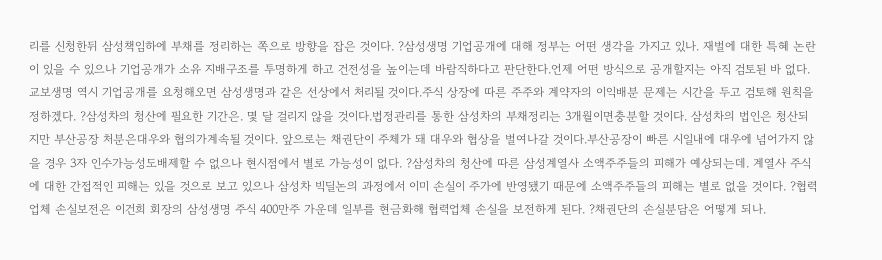리를 신청한뒤 삼성책임하에 부채를 정리하는 쪽으로 방향을 잡은 것이다. ?삼성생명 기업공개에 대해 정부는 어떤 생각을 가지고 있나. 재벌에 대한 특혜 논란이 있을 수 있으나 기업공개가 소유 지배구조를 투명하게 하고 건전성을 높이는데 바람직하다고 판단한다.언제 어떤 방식으로 공개할지는 아직 검토된 바 없다.교보생명 역시 기업공개를 요청해오면 삼성생명과 같은 선상에서 처리될 것이다.주식 상장에 따른 주주와 계약자의 이익배분 문제는 시간을 두고 검토해 원칙을 정하겠다. ?삼성차의 청산에 필요한 기간은. 몇 달 걸리지 않을 것이다.법정관리를 통한 삼성차의 부채정리는 3개월이면충분할 것이다. 삼성차의 법인은 청산되지만 부산공장 처분은대우와 협의가계속될 것이다. 앞으로는 채권단이 주체가 돼 대우와 협상을 벌여나갈 것이다.부산공장이 빠른 시일내에 대우에 넘어가지 않을 경우 3자 인수가능성도배제할 수 없으나 현시점에서 별로 가능성이 없다. ?삼성차의 청산에 따른 삼성계열사 소액주주들의 피해가 예상되는데. 계열사 주식에 대한 간접적인 피해는 있을 것으로 보고 있으나 삼성차 빅딜논의 과정에서 이미 손실이 주가에 반영됐기 때문에 소액주주들의 피해는 별로 없을 것이다. ?협력업체 손실보전은 이건희 회장의 삼성생명 주식 400만주 가운데 일부를 현금화해 협력업체 손실을 보전하게 된다. ?채권단의 손실분담은 어떻게 되나.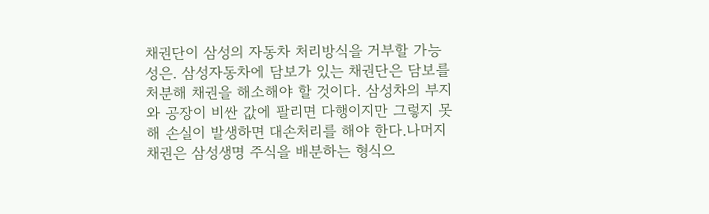채권단이 삼성의 자동차 처리방식을 거부할 가능성은. 삼성자동차에 담보가 있는 채권단은 담보를 처분해 채권을 해소해야 할 것이다. 삼성차의 부지와 공장이 비싼 값에 팔리면 다행이지만 그렇지 못해 손실이 발생하면 대손처리를 해야 한다.나머지 채권은 삼성생명 주식을 배분하는 형식으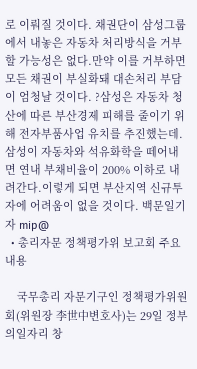로 이뤄질 것이다. 채권단이 삼성그룹에서 내놓은 자동차 처리방식을 거부할 가능성은 없다.만약 이를 거부하면 모든 채권이 부실화돼 대손처리 부담이 엄청날 것이다. ?삼성은 자동차 청산에 따른 부산경제 피해를 줄이기 위해 전자부품사업 유치를 추진했는데. 삼성이 자동차와 석유화학을 떼어내면 연내 부채비율이 200% 이하로 내려간다.이렇게 되면 부산지역 신규투자에 어려움이 없을 것이다. 백문일기자 mip@
  • 총리자문 정책평가위 보고회 주요내용

    국무총리 자문기구인 정책평가위원회(위원장 李世中변호사)는 29일 정부의일자리 창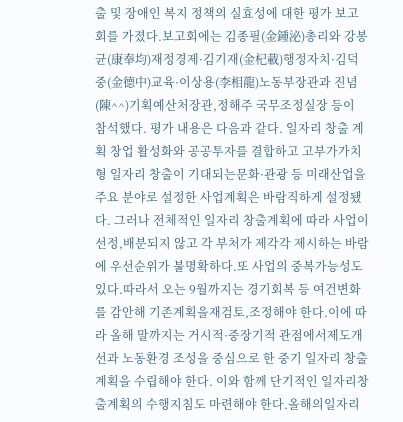출 및 장애인 복지 정책의 실효성에 대한 평가 보고회를 가졌다.보고회에는 김종필(金鍾泌)총리와 강봉균(康奉均)재정경제·김기재(金杞載)행정자치·김덕중(金德中)교육·이상용(李相龍)노동부장관과 진념(陳^^)기획예산처장관,정해주 국무조정실장 등이 참석했다. 평가 내용은 다음과 같다. 일자리 창출 계획 창업 활성화와 공공투자를 결합하고 고부가가치형 일자리 창출이 기대되는문화·관광 등 미래산업을 주요 분야로 설정한 사업계획은 바람직하게 설정됐다. 그러나 전체적인 일자리 창출계획에 따라 사업이 선정,배분되지 않고 각 부처가 제각각 제시하는 바람에 우선순위가 불명확하다.또 사업의 중복가능성도 있다.따라서 오는 9월까지는 경기회복 등 여건변화를 감안해 기존계획을재검토,조정해야 한다.이에 따라 올해 말까지는 거시적·중장기적 관점에서제도개선과 노동환경 조성을 중심으로 한 중기 일자리 창출 계획을 수립해야 한다. 이와 함께 단기적인 일자리창출계획의 수행지침도 마련해야 한다.올해의일자리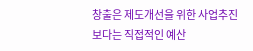창출은 제도개선을 위한 사업추진보다는 직접적인 예산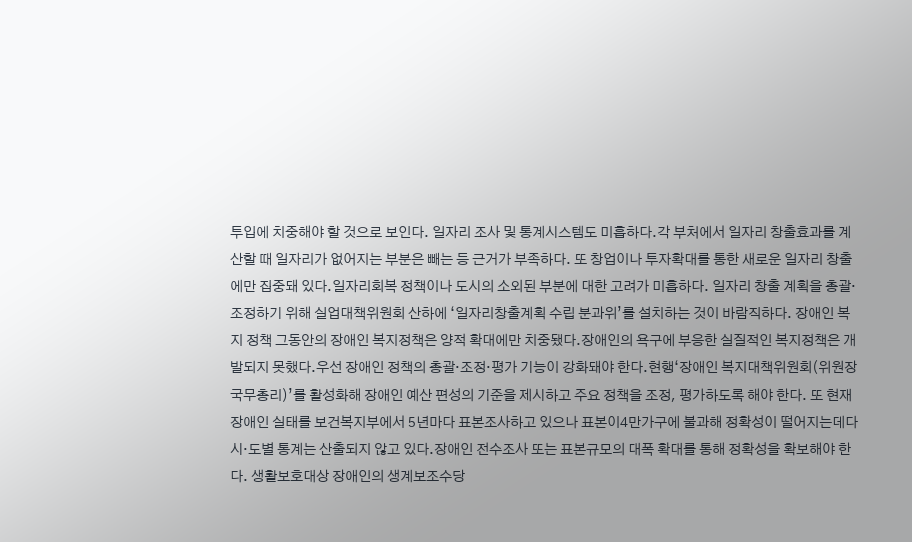투입에 치중해야 할 것으로 보인다. 일자리 조사 및 통계시스템도 미흡하다.각 부처에서 일자리 창출효과를 계산할 때 일자리가 없어지는 부분은 빼는 등 근거가 부족하다. 또 창업이나 투자확대를 통한 새로운 일자리 창출에만 집중돼 있다.일자리회복 정책이나 도시의 소외된 부분에 대한 고려가 미흡하다. 일자리 창출 계획을 총괄·조정하기 위해 실업대책위원회 산하에 ‘일자리창출계획 수립 분과위’를 설치하는 것이 바람직하다. 장애인 복지 정책 그동안의 장애인 복지정책은 양적 확대에만 치중됐다.장애인의 욕구에 부응한 실질적인 복지정책은 개발되지 못했다.우선 장애인 정책의 총괄·조정·평가 기능이 강화돼야 한다.현행‘장애인 복지대책위원회(위원장 국무총리)’를 활성화해 장애인 예산 편성의 기준을 제시하고 주요 정책을 조정, 평가하도록 해야 한다. 또 현재 장애인 실태를 보건복지부에서 5년마다 표본조사하고 있으나 표본이4만가구에 불과해 정확성이 떨어지는데다 시·도별 통계는 산출되지 않고 있다.장애인 전수조사 또는 표본규모의 대폭 확대를 통해 정확성을 확보해야 한다. 생활보호대상 장애인의 생계보조수당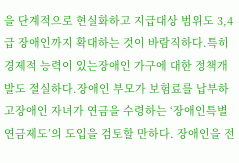을 단계적으로 현실화하고 지급대상 범위도 3,4급 장애인까지 확대하는 것이 바람직하다.특히 경제적 능력이 있는장애인 가구에 대한 정책개발도 절실하다.장애인 부모가 보험료를 납부하고장애인 자녀가 연금을 수령하는 ‘장애인특별연금제도’의 도입을 검토할 만하다. 장애인을 전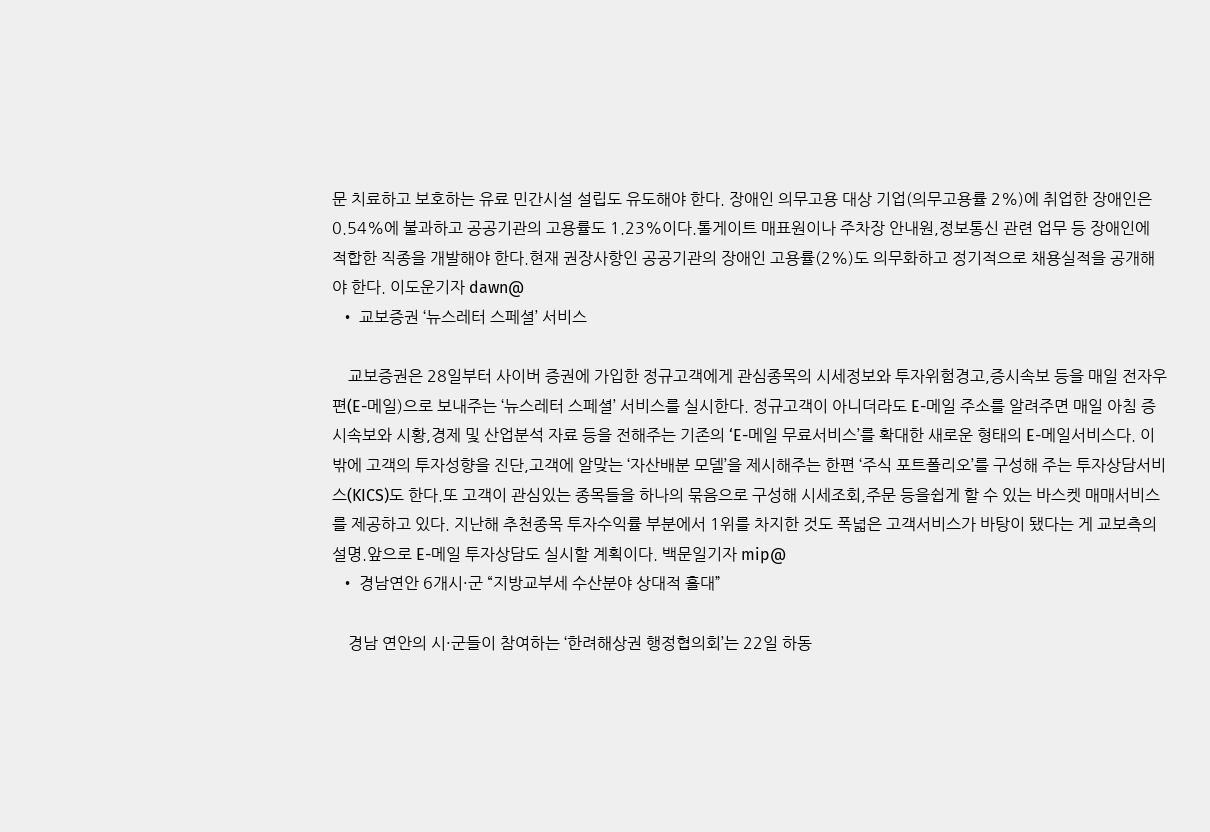문 치료하고 보호하는 유료 민간시설 설립도 유도해야 한다. 장애인 의무고용 대상 기업(의무고용률 2%)에 취업한 장애인은 0.54%에 불과하고 공공기관의 고용률도 1.23%이다.톨게이트 매표원이나 주차장 안내원,정보통신 관련 업무 등 장애인에 적합한 직종을 개발해야 한다.현재 권장사항인 공공기관의 장애인 고용률(2%)도 의무화하고 정기적으로 채용실적을 공개해야 한다. 이도운기자 dawn@
  • 교보증권 ‘뉴스레터 스페셜’ 서비스

    교보증권은 28일부터 사이버 증권에 가입한 정규고객에게 관심종목의 시세정보와 투자위험경고,증시속보 등을 매일 전자우편(E-메일)으로 보내주는 ‘뉴스레터 스페셜’ 서비스를 실시한다. 정규고객이 아니더라도 E-메일 주소를 알려주면 매일 아침 증시속보와 시황,경제 및 산업분석 자료 등을 전해주는 기존의 ‘E-메일 무료서비스’를 확대한 새로운 형태의 E-메일서비스다. 이밖에 고객의 투자성향을 진단,고객에 알맞는 ‘자산배분 모델’을 제시해주는 한편 ‘주식 포트폴리오’를 구성해 주는 투자상담서비스(KICS)도 한다.또 고객이 관심있는 종목들을 하나의 묶음으로 구성해 시세조회,주문 등을쉽게 할 수 있는 바스켓 매매서비스를 제공하고 있다. 지난해 추천종목 투자수익률 부분에서 1위를 차지한 것도 폭넓은 고객서비스가 바탕이 됐다는 게 교보측의 설명.앞으로 E-메일 투자상담도 실시할 계획이다. 백문일기자 mip@
  • 경남연안 6개시·군 “지방교부세 수산분야 상대적 홀대”

    경남 연안의 시·군들이 참여하는 ‘한려해상권 행정협의회’는 22일 하동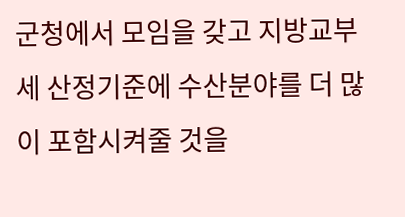군청에서 모임을 갖고 지방교부세 산정기준에 수산분야를 더 많이 포함시켜줄 것을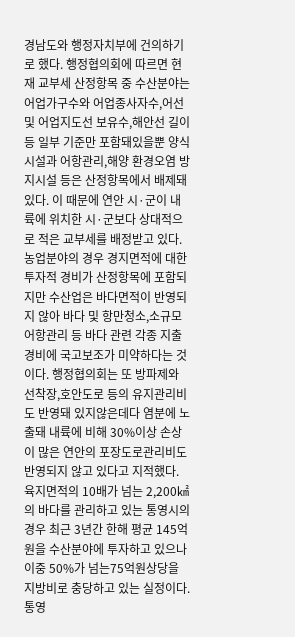경남도와 행정자치부에 건의하기로 했다. 행정협의회에 따르면 현재 교부세 산정항목 중 수산분야는 어업가구수와 어업종사자수,어선 및 어업지도선 보유수,해안선 길이 등 일부 기준만 포함돼있을뿐 양식시설과 어항관리,해양 환경오염 방지시설 등은 산정항목에서 배제돼 있다. 이 때문에 연안 시·군이 내륙에 위치한 시·군보다 상대적으로 적은 교부세를 배정받고 있다. 농업분야의 경우 경지면적에 대한 투자적 경비가 산정항목에 포함되지만 수산업은 바다면적이 반영되지 않아 바다 및 항만청소,소규모 어항관리 등 바다 관련 각종 지출경비에 국고보조가 미약하다는 것이다. 행정협의회는 또 방파제와 선착장,호안도로 등의 유지관리비도 반영돼 있지않은데다 염분에 노출돼 내륙에 비해 30%이상 손상이 많은 연안의 포장도로관리비도 반영되지 않고 있다고 지적했다. 육지면적의 10배가 넘는 2,200㎢의 바다를 관리하고 있는 통영시의 경우 최근 3년간 한해 평균 145억원을 수산분야에 투자하고 있으나 이중 50%가 넘는75억원상당을 지방비로 충당하고 있는 실정이다. 통영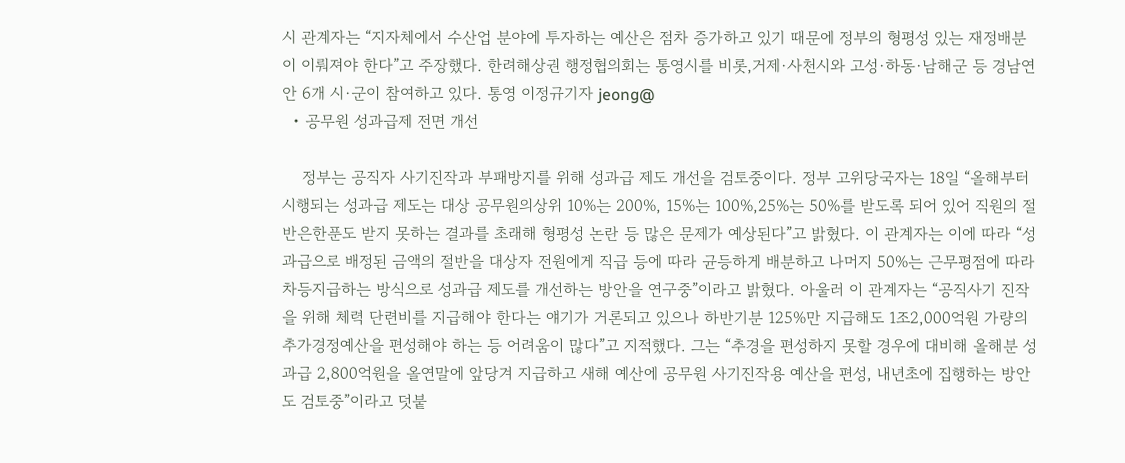시 관계자는 “지자체에서 수산업 분야에 투자하는 예산은 점차 증가하고 있기 때문에 정부의 형평성 있는 재정배분이 이뤄져야 한다”고 주장했다. 한려해상권 행정협의회는 통영시를 비롯,거제·사천시와 고성·하동·남해군 등 경남연안 6개 시·군이 참여하고 있다. 통영 이정규기자 jeong@
  • 공무원 성과급제 전면 개선

    정부는 공직자 사기진작과 부패방지를 위해 성과급 제도 개선을 검토중이다. 정부 고위당국자는 18일 “올해부터 시행되는 성과급 제도는 대상 공무원의상위 10%는 200%, 15%는 100%,25%는 50%를 받도록 되어 있어 직원의 절반은한푼도 받지 못하는 결과를 초래해 형평성 논란 등 많은 문제가 예상된다”고 밝혔다. 이 관계자는 이에 따라 “성과급으로 배정된 금액의 절반을 대상자 전원에게 직급 등에 따라 균등하게 배분하고 나머지 50%는 근무평점에 따라 차등지급하는 방식으로 성과급 제도를 개선하는 방안을 연구중”이라고 밝혔다. 아울러 이 관계자는 “공직사기 진작을 위해 체력 단련비를 지급해야 한다는 얘기가 거론되고 있으나 하반기분 125%만 지급해도 1조2,000억원 가량의추가경정예산을 편성해야 하는 등 어려움이 많다”고 지적했다. 그는 “추경을 편성하지 못할 경우에 대비해 올해분 성과급 2,800억원을 올연말에 앞당겨 지급하고 새해 예산에 공무원 사기진작용 예산을 편성, 내년초에 집행하는 방안도 검토중”이라고 덧붙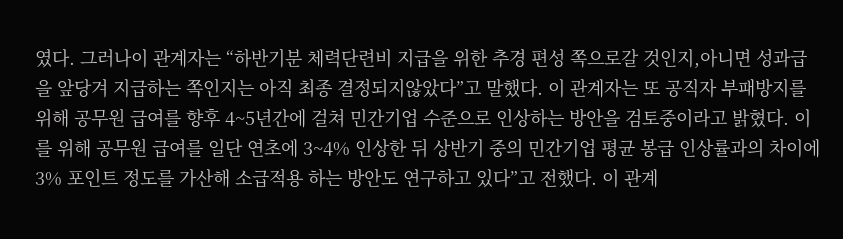였다. 그러나이 관계자는 “하반기분 체력단련비 지급을 위한 추경 편성 쪽으로갈 것인지,아니면 성과급을 앞당겨 지급하는 쪽인지는 아직 최종 결정되지않았다”고 말했다. 이 관계자는 또 공직자 부패방지를 위해 공무원 급여를 향후 4~5년간에 걸쳐 민간기업 수준으로 인상하는 방안을 검토중이라고 밝혔다. 이를 위해 공무원 급여를 일단 연초에 3~4% 인상한 뒤 상반기 중의 민간기업 평균 봉급 인상률과의 차이에 3% 포인트 정도를 가산해 소급적용 하는 방안도 연구하고 있다”고 전했다. 이 관계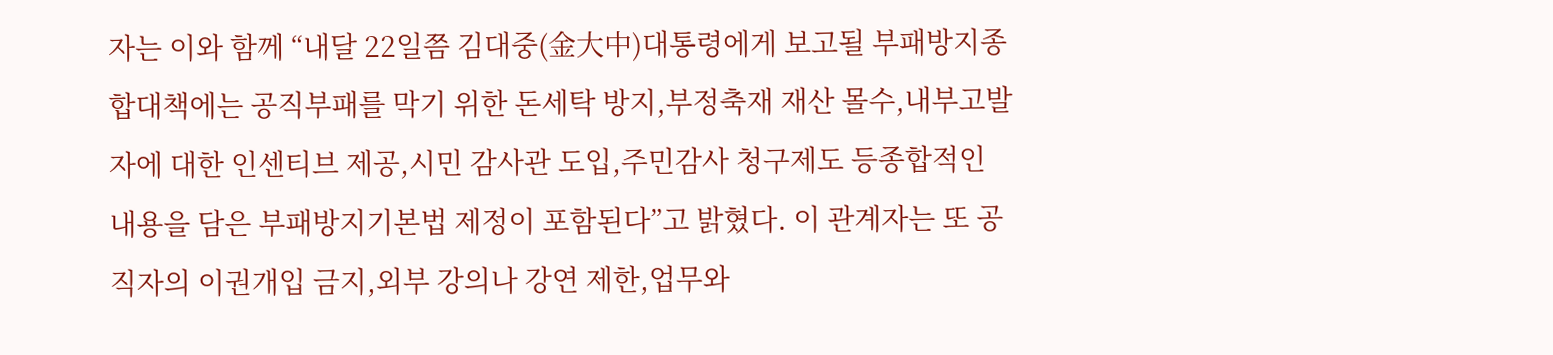자는 이와 함께 “내달 22일쯤 김대중(金大中)대통령에게 보고될 부패방지종합대책에는 공직부패를 막기 위한 돈세탁 방지,부정축재 재산 몰수,내부고발자에 대한 인센티브 제공,시민 감사관 도입,주민감사 청구제도 등종합적인 내용을 담은 부패방지기본법 제정이 포함된다”고 밝혔다. 이 관계자는 또 공직자의 이권개입 금지,외부 강의나 강연 제한,업무와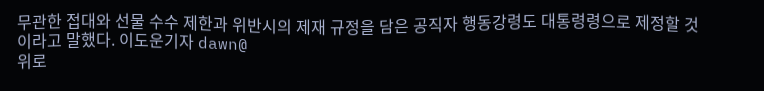무관한 접대와 선물 수수 제한과 위반시의 제재 규정을 담은 공직자 행동강령도 대통령령으로 제정할 것이라고 말했다. 이도운기자 dawn@
위로